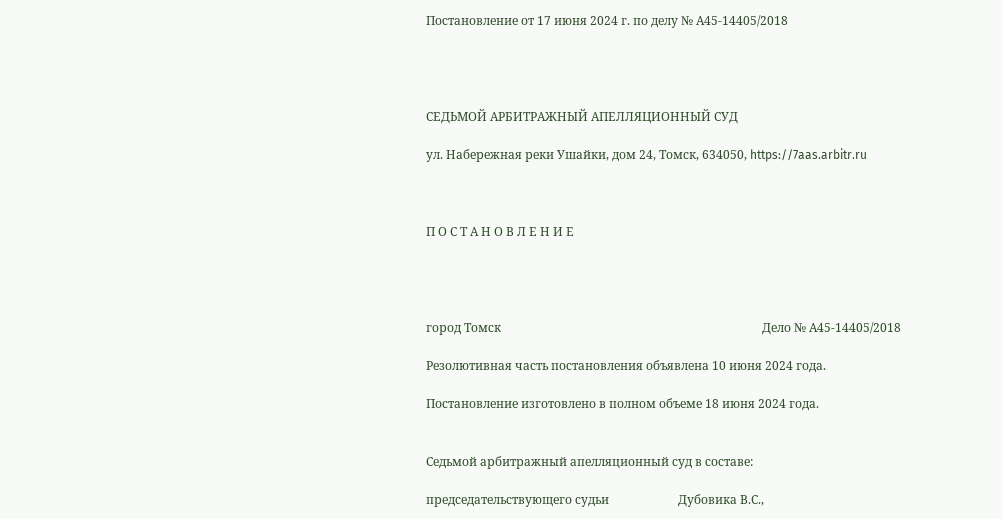Постановление от 17 июня 2024 г. по делу № А45-14405/2018




СЕДЬМОЙ АРБИТРАЖНЫЙ АПЕЛЛЯЦИОННЫЙ СУД

ул. Набережная реки Ушайки, дом 24, Томск, 634050, https://7aas.arbitr.ru



П О С Т А Н О В Л Е Н И Е




город Томск                                                                                       Дело № А45-14405/2018

Резолютивная часть постановления объявлена 10 июня 2024 года.

Постановление изготовлено в полном объеме 18 июня 2024 года.


Седьмой арбитражный апелляционный суд в составе:

председательствующего судьи                       Дубовика В.С.,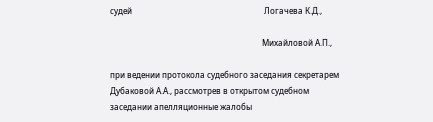судей                                                                  Логачева К.Д.,

                                                                            Михайловой А.П.,

при ведении протокола судебного заседания секретарем Дубаковой А.А., рассмотрев в открытом судебном заседании апелляционные жалобы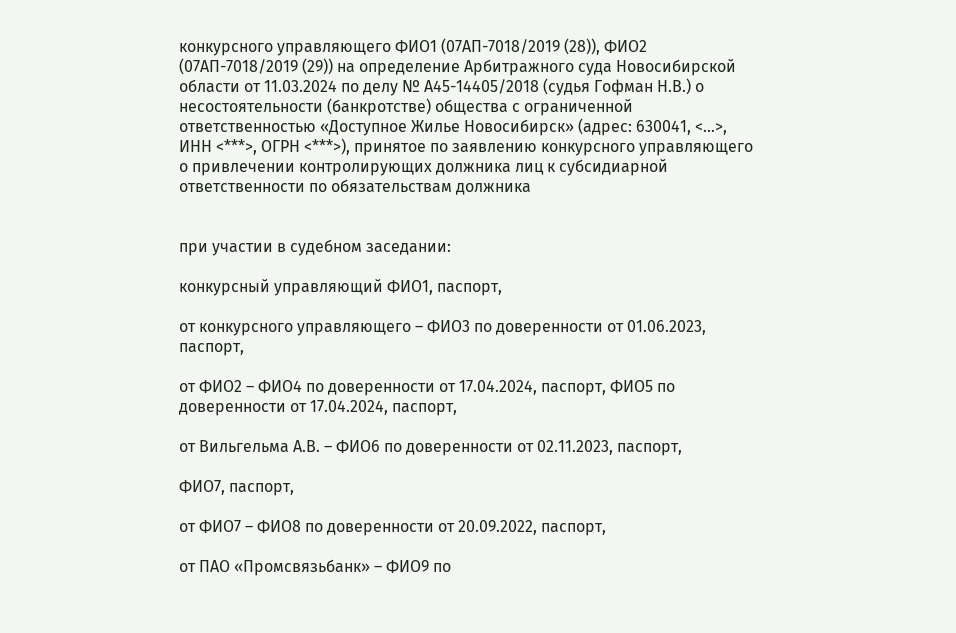конкурсного управляющего ФИО1 (07АП-7018/2019 (28)), ФИО2 (07АП-7018/2019 (29)) на определение Арбитражного суда Новосибирской области от 11.03.2024 по делу № А45-14405/2018 (судья Гофман Н.В.) о несостоятельности (банкротстве) общества с ограниченной ответственностью «Доступное Жилье Новосибирск» (адрес: 630041, <...>, ИНН <***>, ОГРН <***>), принятое по заявлению конкурсного управляющего о привлечении контролирующих должника лиц к субсидиарной ответственности по обязательствам должника


при участии в судебном заседании:

конкурсный управляющий ФИО1, паспорт,

от конкурсного управляющего – ФИО3 по доверенности от 01.06.2023, паспорт,

от ФИО2 – ФИО4 по доверенности от 17.04.2024, паспорт, ФИО5 по доверенности от 17.04.2024, паспорт,

от Вильгельма А.В. – ФИО6 по доверенности от 02.11.2023, паспорт,

ФИО7, паспорт,

от ФИО7 – ФИО8 по доверенности от 20.09.2022, паспорт,

от ПАО «Промсвязьбанк» – ФИО9 по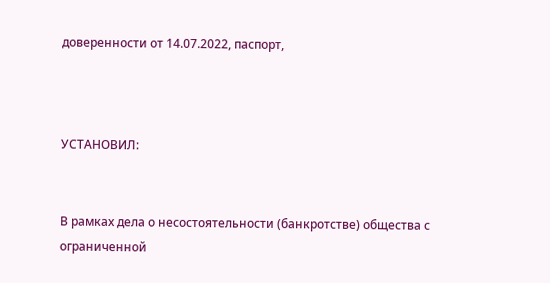доверенности от 14.07.2022, паспорт,



УСТАНОВИЛ:


В рамках дела о несостоятельности (банкротстве) общества с ограниченной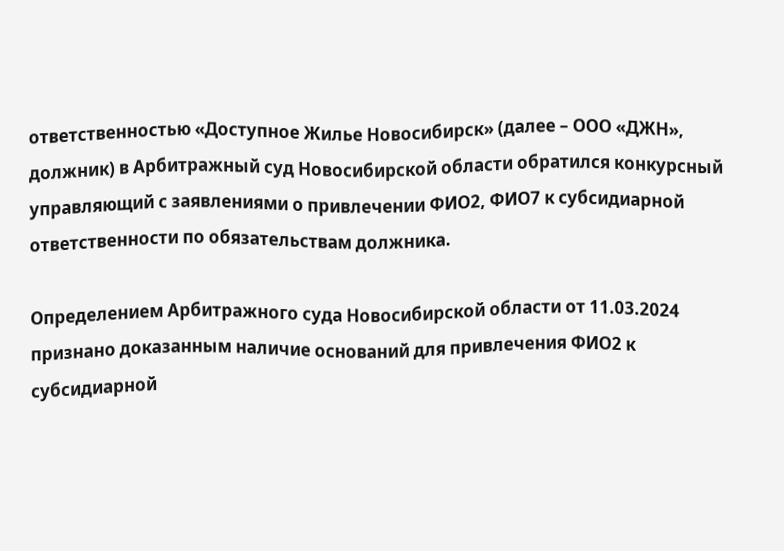ответственностью «Доступное Жилье Новосибирск» (далее – ООО «ДЖН», должник) в Арбитражный суд Новосибирской области обратился конкурсный управляющий с заявлениями о привлечении ФИО2, ФИО7 к субсидиарной ответственности по обязательствам должника.

Определением Арбитражного суда Новосибирской области от 11.03.2024 признано доказанным наличие оснований для привлечения ФИО2 к субсидиарной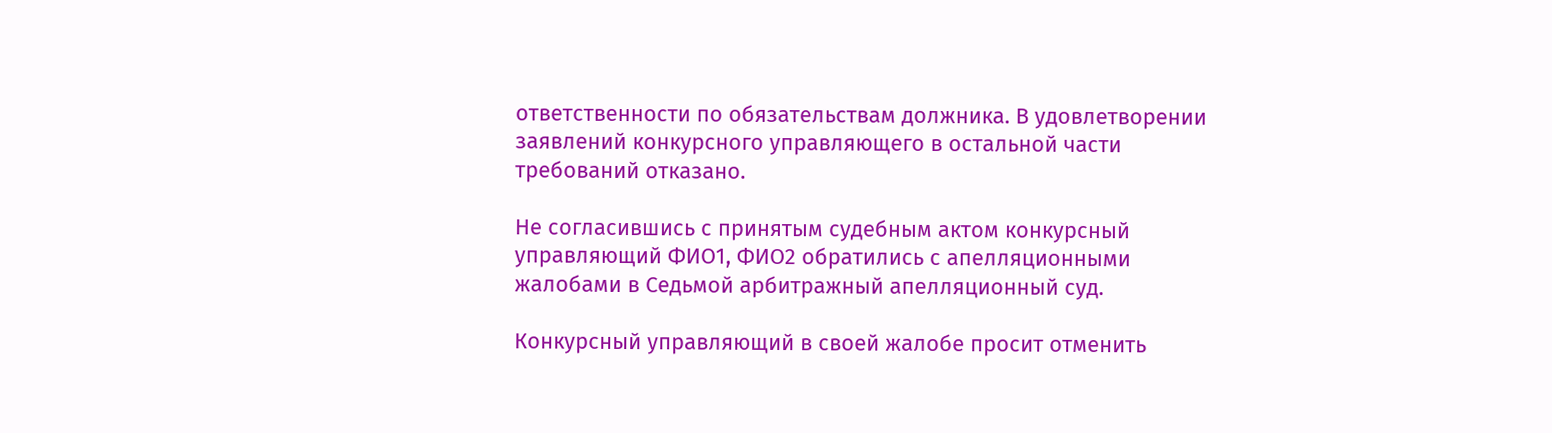ответственности по обязательствам должника. В удовлетворении заявлений конкурсного управляющего в остальной части требований отказано.

Не согласившись с принятым судебным актом конкурсный управляющий ФИО1, ФИО2 обратились с апелляционными жалобами в Седьмой арбитражный апелляционный суд.

Конкурсный управляющий в своей жалобе просит отменить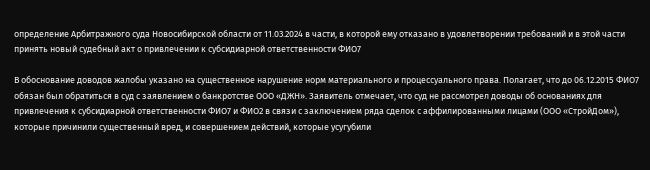определение Арбитражного суда Новосибирской области от 11.03.2024 в части, в которой ему отказано в удовлетворении требований и в этой части принять новый судебный акт о привлечении к субсидиарной ответственности ФИО7

В обоснование доводов жалобы указано на существенное нарушение норм материального и процессуального права. Полагает, что до 06.12.2015 ФИО7 обязан был обратиться в суд с заявлением о банкротстве ООО «ДЖН». Заявитель отмечает, что суд не рассмотрел доводы об основаниях для привлечения к субсидиарной ответственности ФИО7 и ФИО2 в связи с заключением ряда сделок с аффилированными лицами (ООО «СтройДом»), которые причинили существенный вред, и совершением действий, которые усугубили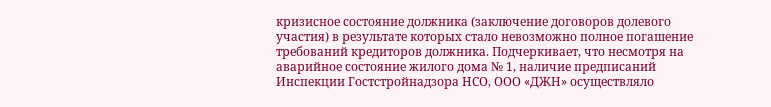кризисное состояние должника (заключение договоров долевого участия) в результате которых стало невозможно полное погашение требований кредиторов должника. Подчеркивает, что несмотря на аварийное состояние жилого дома № 1, наличие предписаний Инспекции Гостстройнадзора НСО, ООО «ДЖН» осуществляло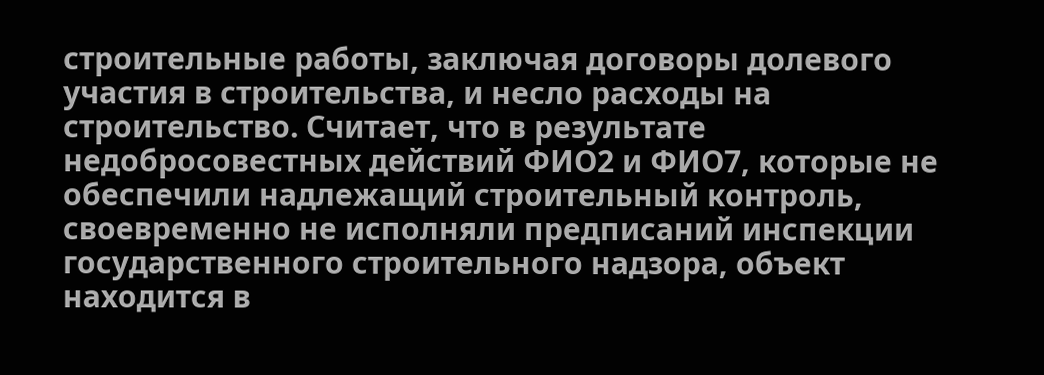строительные работы, заключая договоры долевого участия в строительства, и несло расходы на строительство. Считает, что в результате недобросовестных действий ФИО2 и ФИО7, которые не обеспечили надлежащий строительный контроль, своевременно не исполняли предписаний инспекции государственного строительного надзора, объект находится в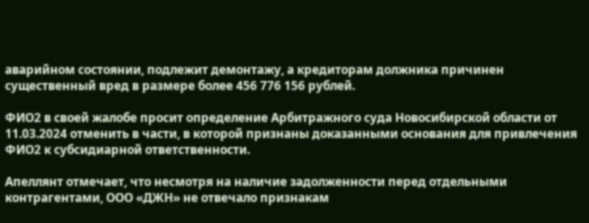аварийном состоянии, подлежит демонтажу, а кредиторам должника причинен существенный вред в размере более 456 776 156 рублей.

ФИО2 в своей жалобе просит определение Арбитражного суда Новосибирской области от 11.03.2024 отменить в части, в которой признаны доказанными основания для привлечения ФИО2 к субсидиарной ответственности.

Апеллянт отмечает, что несмотря на наличие задолженности перед отдельными контрагентами, ООО «ДЖН» не отвечало признакам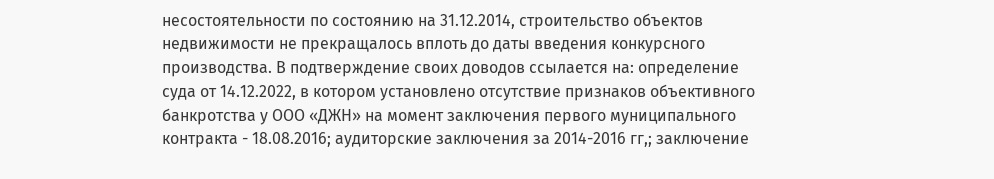несостоятельности по состоянию на 31.12.2014, строительство объектов недвижимости не прекращалось вплоть до даты введения конкурсного производства. В подтверждение своих доводов ссылается на: определение суда от 14.12.2022, в котором установлено отсутствие признаков объективного банкротства у ООО «ДЖН» на момент заключения первого муниципального контракта - 18.08.2016; аудиторские заключения за 2014-2016 гг,; заключение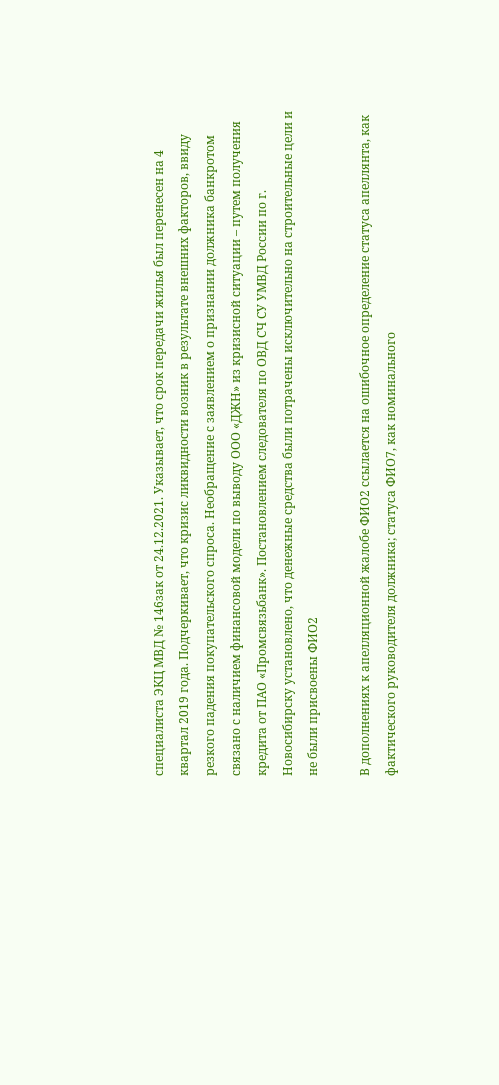специалиста ЭКЦ МВД № 146зак от 24.12.2021. Указывает, что срок передачи жилья был перенесен на 4 квартал 2019 года. Подчеркивает, что кризис ликвидности возник в результате внешних факторов, ввиду резкого падения покупательского спроса. Необращение с заявлением о признании должника банкротом связано с наличием финансовой модели по выводу ООО «ДЖН» из кризисной ситуации – путем получения кредита от ПАО «Промсвязьбанк». Постановлением следователя по ОВД СЧ СУ УМВД России по г. Новосибирску установлено, что денежные средства были потрачены исключительно на строительные цели и не были присвоены ФИО2

В дополнениях к апелляционной жалобе ФИО2 ссылается на ошибочное определение статуса апеллянта, как фактического руководителя должника; статуса ФИО7, как номинального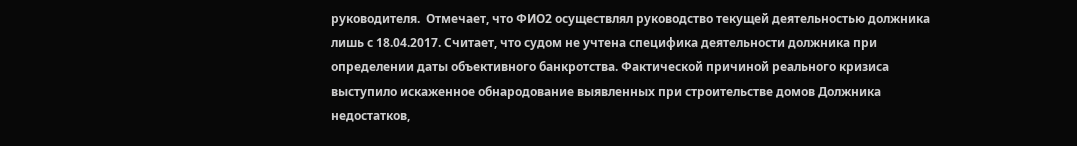руководителя.  Отмечает, что ФИО2 осуществлял руководство текущей деятельностью должника лишь с 18.04.2017. Считает, что судом не учтена специфика деятельности должника при определении даты объективного банкротства. Фактической причиной реального кризиса выступило искаженное обнародование выявленных при строительстве домов Должника недостатков,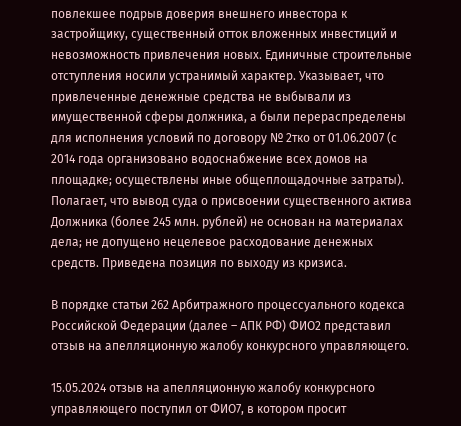повлекшее подрыв доверия внешнего инвестора к застройщику, существенный отток вложенных инвестиций и невозможность привлечения новых. Единичные строительные отступления носили устранимый характер. Указывает, что привлеченные денежные средства не выбывали из имущественной сферы должника, а были перераспределены для исполнения условий по договору № 2тко от 01.06.2007 (с 2014 года организовано водоснабжение всех домов на площадке; осуществлены иные общеплощадочные затраты). Полагает, что вывод суда о присвоении существенного актива Должника (более 245 млн. рублей) не основан на материалах дела; не допущено нецелевое расходование денежных средств. Приведена позиция по выходу из кризиса.

В порядке статьи 262 Арбитражного процессуального кодекса Российской Федерации (далее – АПК РФ) ФИО2 представил отзыв на апелляционную жалобу конкурсного управляющего.

15.05.2024 отзыв на апелляционную жалобу конкурсного управляющего поступил от ФИО7, в котором просит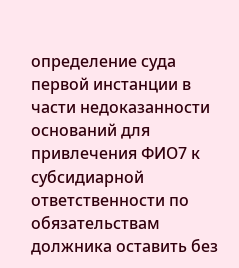определение суда первой инстанции в части недоказанности оснований для привлечения ФИО7 к субсидиарной ответственности по обязательствам должника оставить без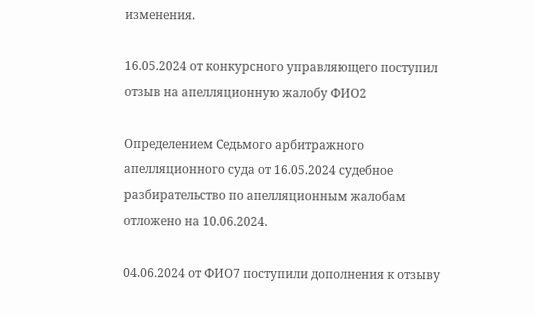изменения.

16.05.2024 от конкурсного управляющего поступил отзыв на апелляционную жалобу ФИО2

Определением Седьмого арбитражного апелляционного суда от 16.05.2024 судебное разбирательство по апелляционным жалобам отложено на 10.06.2024.

04.06.2024 от ФИО7 поступили дополнения к отзыву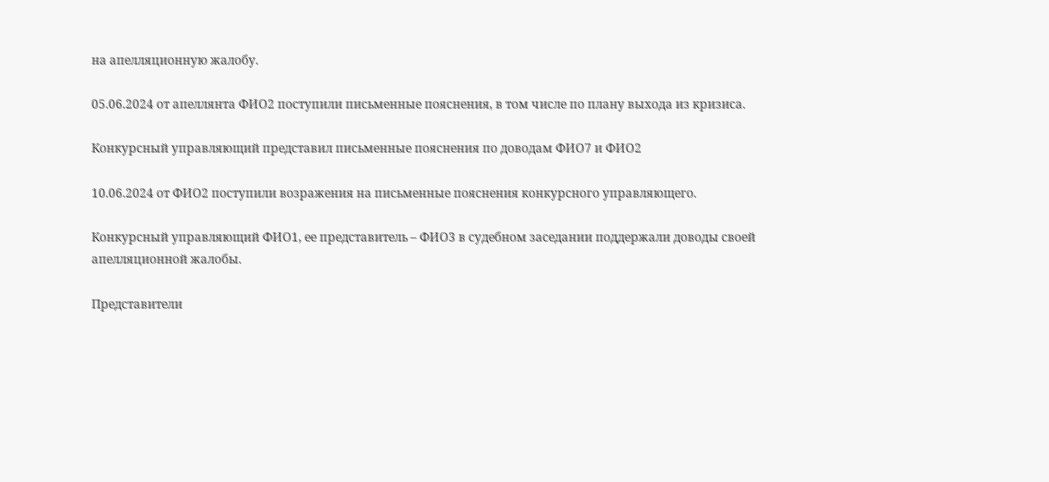на апелляционную жалобу.

05.06.2024 от апеллянта ФИО2 поступили письменные пояснения, в том числе по плану выхода из кризиса.

Конкурсный управляющий представил письменные пояснения по доводам ФИО7 и ФИО2

10.06.2024 от ФИО2 поступили возражения на письменные пояснения конкурсного управляющего.

Конкурсный управляющий ФИО1, ее представитель – ФИО3 в судебном заседании поддержали доводы своей апелляционной жалобы.

Представители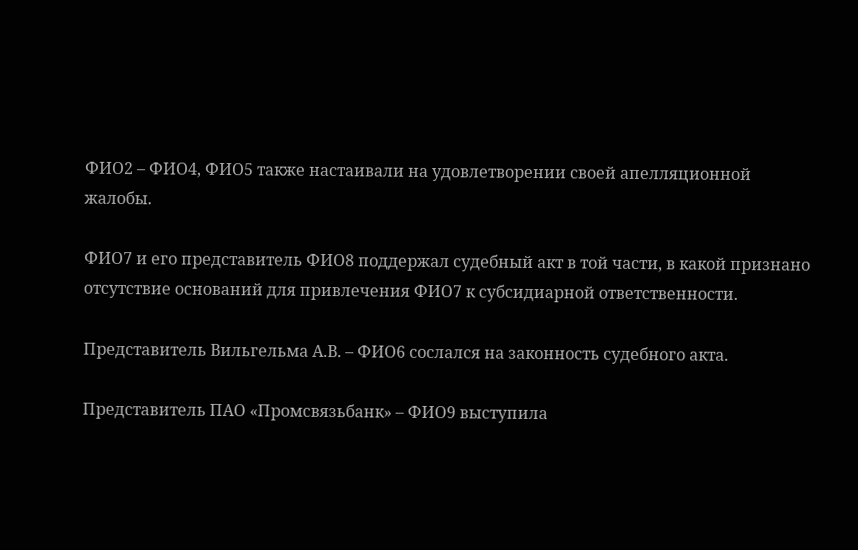ФИО2 – ФИО4, ФИО5 также настаивали на удовлетворении своей апелляционной жалобы.

ФИО7 и его представитель ФИО8 поддержал судебный акт в той части, в какой признано отсутствие оснований для привлечения ФИО7 к субсидиарной ответственности.

Представитель Вильгельма А.В. – ФИО6 сослался на законность судебного акта.

Представитель ПАО «Промсвязьбанк» – ФИО9 выступила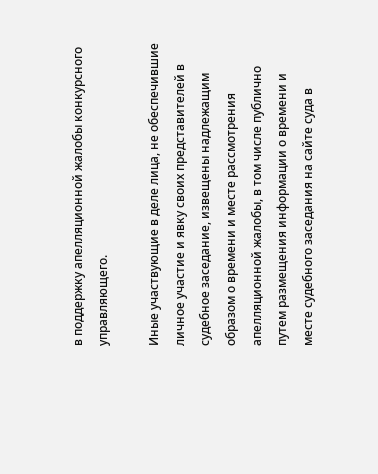в поддержку апелляционной жалобы конкурсного управляющего.

Иные участвующие в деле лица, не обеспечившие личное участие и явку своих представителей в судебное заседание, извещены надлежащим образом о времени и месте рассмотрения апелляционной жалобы, в том числе публично путем размещения информации о времени и месте судебного заседания на сайте суда в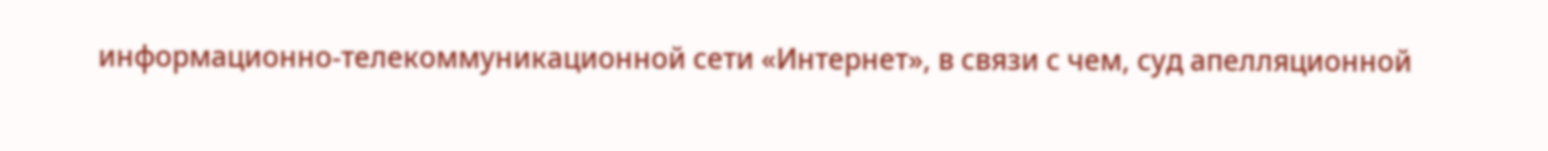информационно-телекоммуникационной сети «Интернет», в связи с чем, суд апелляционной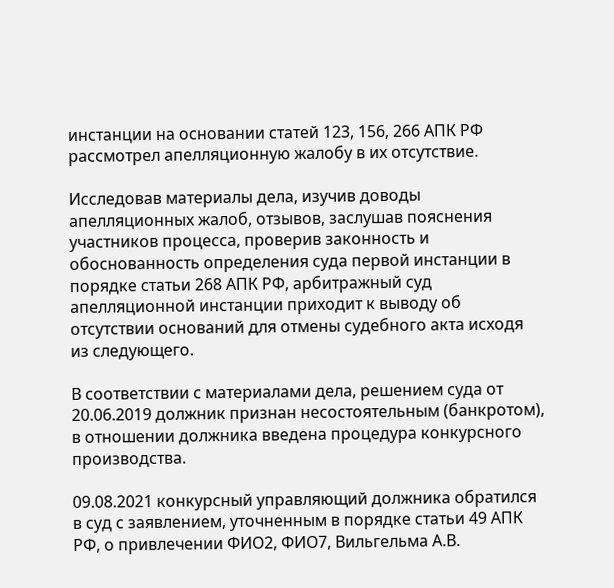инстанции на основании статей 123, 156, 266 АПК РФ рассмотрел апелляционную жалобу в их отсутствие.

Исследовав материалы дела, изучив доводы апелляционных жалоб, отзывов, заслушав пояснения участников процесса, проверив законность и обоснованность определения суда первой инстанции в порядке статьи 268 АПК РФ, арбитражный суд апелляционной инстанции приходит к выводу об отсутствии оснований для отмены судебного акта исходя из следующего.

В соответствии с материалами дела, решением суда от 20.06.2019 должник признан несостоятельным (банкротом), в отношении должника введена процедура конкурсного производства.

09.08.2021 конкурсный управляющий должника обратился в суд с заявлением, уточненным в порядке статьи 49 АПК РФ, о привлечении ФИО2, ФИО7, Вильгельма А.В.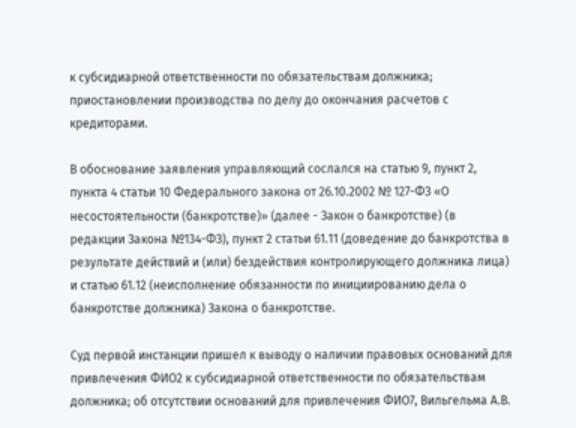к субсидиарной ответственности по обязательствам должника; приостановлении производства по делу до окончания расчетов с кредиторами.

В обоснование заявления управляющий сослался на статью 9, пункт 2, пункта 4 статьи 10 Федерального закона от 26.10.2002 № 127-ФЗ «О несостоятельности (банкротстве)» (далее - Закон о банкротстве) (в редакции Закона №134-ФЗ), пункт 2 статьи 61.11 (доведение до банкротства в результате действий и (или) бездействия контролирующего должника лица) и статью 61.12 (неисполнение обязанности по инициированию дела о банкротстве должника) Закона о банкротстве.

Суд первой инстанции пришел к выводу о наличии правовых оснований для привлечения ФИО2 к субсидиарной ответственности по обязательствам должника; об отсутствии оснований для привлечения ФИО7, Вильгельма А.В.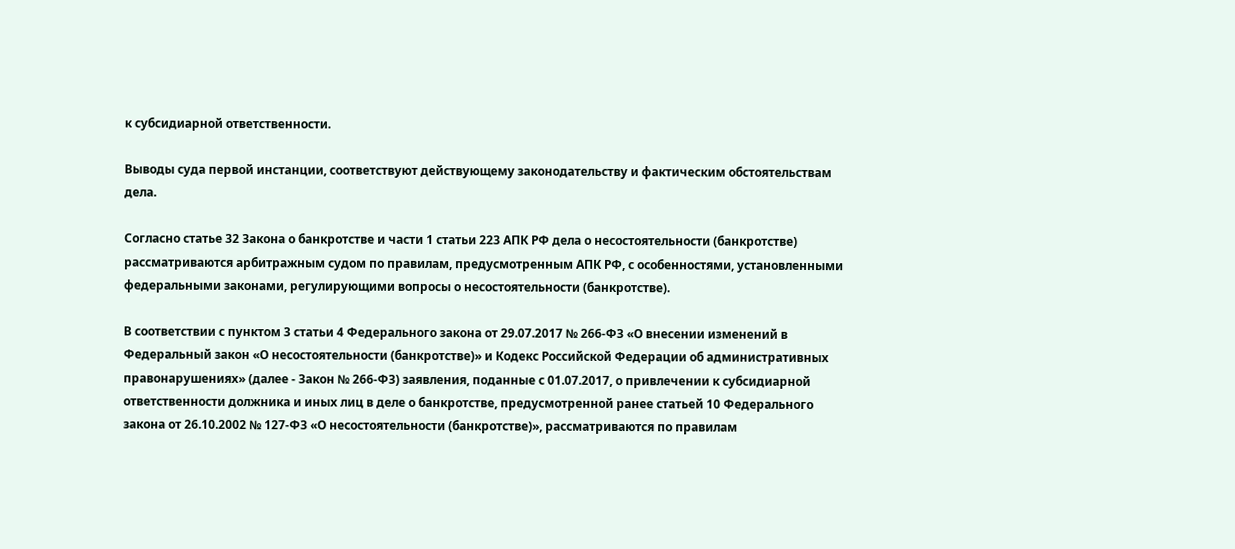к субсидиарной ответственности.

Выводы суда первой инстанции, соответствуют действующему законодательству и фактическим обстоятельствам дела.

Согласно статье 32 Закона о банкротстве и части 1 статьи 223 АПК РФ дела о несостоятельности (банкротстве) рассматриваются арбитражным судом по правилам, предусмотренным АПК РФ, с особенностями, установленными федеральными законами, регулирующими вопросы о несостоятельности (банкротстве).

В соответствии с пунктом 3 статьи 4 Федерального закона от 29.07.2017 № 266-ФЗ «О внесении изменений в Федеральный закон «О несостоятельности (банкротстве)» и Кодекс Российской Федерации об административных правонарушениях» (далее - Закон № 266-ФЗ) заявления, поданные с 01.07.2017, о привлечении к субсидиарной ответственности должника и иных лиц в деле о банкротстве, предусмотренной ранее статьей 10 Федерального закона от 26.10.2002 № 127-ФЗ «О несостоятельности (банкротстве)», рассматриваются по правилам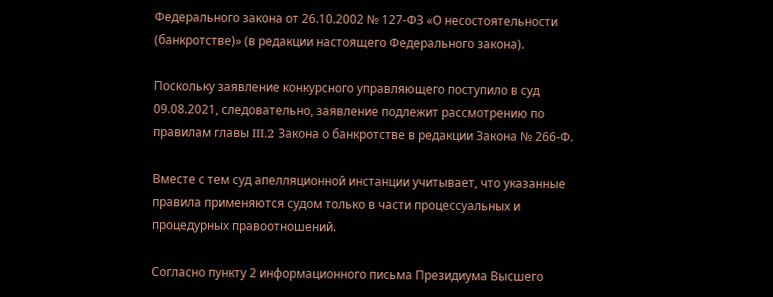Федерального закона от 26.10.2002 № 127-ФЗ «О несостоятельности (банкротстве)» (в редакции настоящего Федерального закона).

Поскольку заявление конкурсного управляющего поступило в суд 09.08.2021, следовательно, заявление подлежит рассмотрению по правилам главы III.2 Закона о банкротстве в редакции Закона № 266-Ф.

Вместе с тем суд апелляционной инстанции учитывает, что указанные правила применяются судом только в части процессуальных и процедурных правоотношений.

Согласно пункту 2 информационного письма Президиума Высшего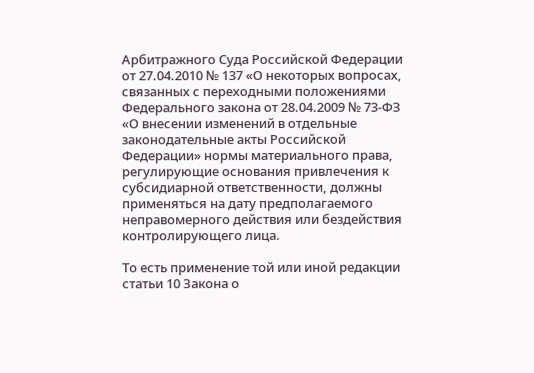Арбитражного Суда Российской Федерации от 27.04.2010 № 137 «О некоторых вопросах, связанных с переходными положениями Федерального закона от 28.04.2009 № 73-ФЗ «О внесении изменений в отдельные законодательные акты Российской Федерации» нормы материального права, регулирующие основания привлечения к субсидиарной ответственности, должны применяться на дату предполагаемого неправомерного действия или бездействия контролирующего лица.

То есть применение той или иной редакции статьи 10 Закона о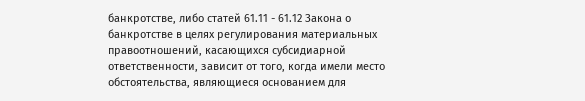банкротстве, либо статей 61.11 - 61.12 Закона о банкротстве в целях регулирования материальных правоотношений, касающихся субсидиарной ответственности, зависит от того, когда имели место обстоятельства, являющиеся основанием для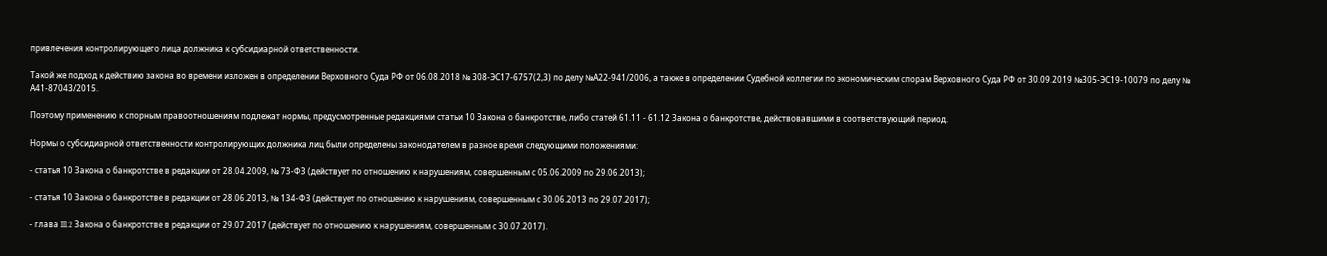привлечения контролирующего лица должника к субсидиарной ответственности.

Такой же подход к действию закона во времени изложен в определении Верховного Суда РФ от 06.08.2018 № 308-ЭС17-6757(2,3) по делу №А22-941/2006, а также в определении Судебной коллегии по экономическим спорам Верховного Суда РФ от 30.09.2019 №305-ЭС19-10079 по делу № А41-87043/2015.

Поэтому применению к спорным правоотношениям подлежат нормы, предусмотренные редакциями статьи 10 Закона о банкротстве, либо статей 61.11 - 61.12 Закона о банкротстве, действовавшими в соответствующий период.

Нормы о субсидиарной ответственности контролирующих должника лиц были определены законодателем в разное время следующими положениями:

- статья 10 Закона о банкротстве в редакции от 28.04.2009, № 73-ФЗ (действует по отношению к нарушениям, совершенным с 05.06.2009 по 29.06.2013);

- статья 10 Закона о банкротстве в редакции от 28.06.2013, № 134-ФЗ (действует по отношению к нарушениям, совершенным с 30.06.2013 по 29.07.2017);

- глава III.2 Закона о банкротстве в редакции от 29.07.2017 (действует по отношению к нарушениям, совершенным с 30.07.2017).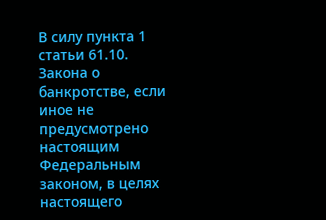В силу пункта 1 статьи 61.10. Закона о банкротстве, если иное не предусмотрено настоящим Федеральным законом, в целях настоящего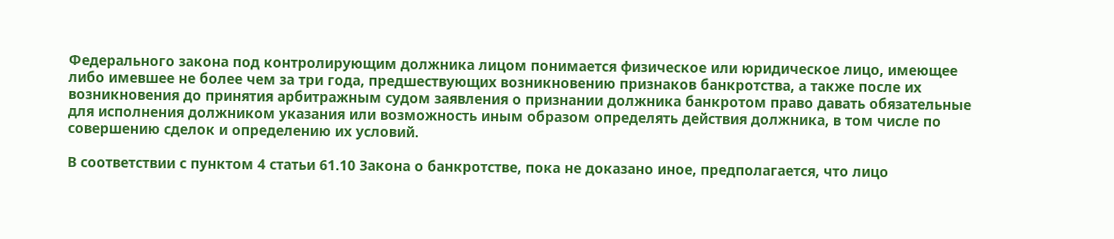Федерального закона под контролирующим должника лицом понимается физическое или юридическое лицо, имеющее либо имевшее не более чем за три года, предшествующих возникновению признаков банкротства, а также после их возникновения до принятия арбитражным судом заявления о признании должника банкротом право давать обязательные для исполнения должником указания или возможность иным образом определять действия должника, в том числе по совершению сделок и определению их условий.

В соответствии с пунктом 4 статьи 61.10 Закона о банкротстве, пока не доказано иное, предполагается, что лицо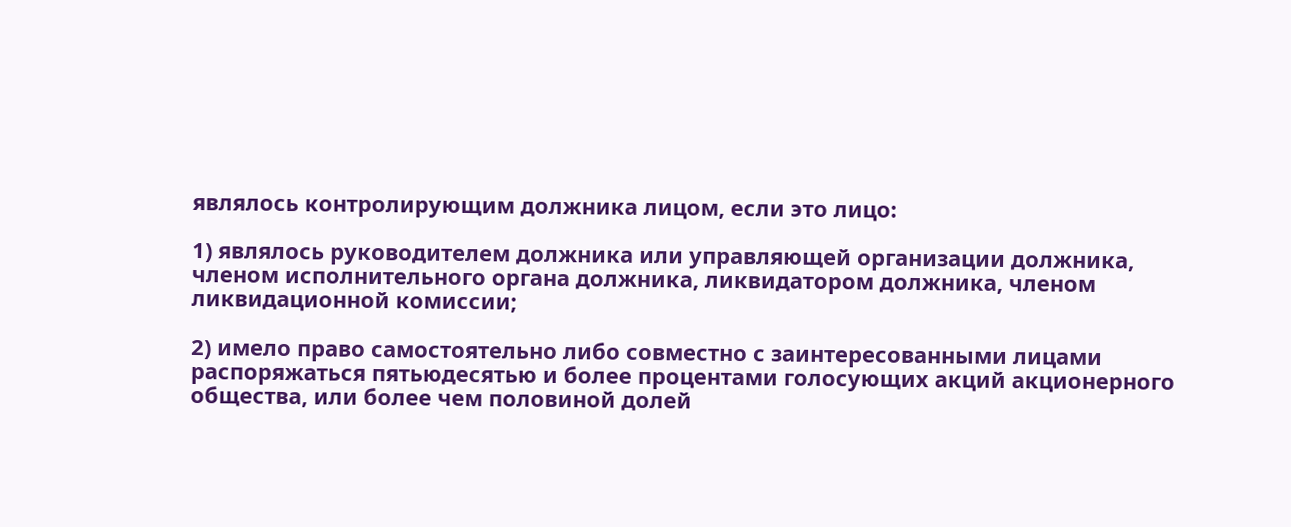являлось контролирующим должника лицом, если это лицо:

1) являлось руководителем должника или управляющей организации должника, членом исполнительного органа должника, ликвидатором должника, членом ликвидационной комиссии;

2) имело право самостоятельно либо совместно с заинтересованными лицами распоряжаться пятьюдесятью и более процентами голосующих акций акционерного общества, или более чем половиной долей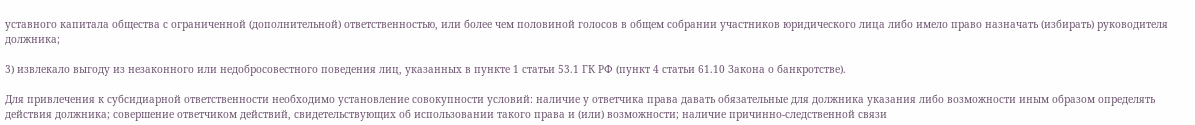уставного капитала общества с ограниченной (дополнительной) ответственностью, или более чем половиной голосов в общем собрании участников юридического лица либо имело право назначать (избирать) руководителя должника;

3) извлекало выгоду из незаконного или недобросовестного поведения лиц, указанных в пункте 1 статьи 53.1 ГК РФ (пункт 4 статьи 61.10 Закона о банкротстве).

Для привлечения к субсидиарной ответственности необходимо установление совокупности условий: наличие у ответчика права давать обязательные для должника указания либо возможности иным образом определять действия должника; совершение ответчиком действий, свидетельствующих об использовании такого права и (или) возможности; наличие причинно-следственной связи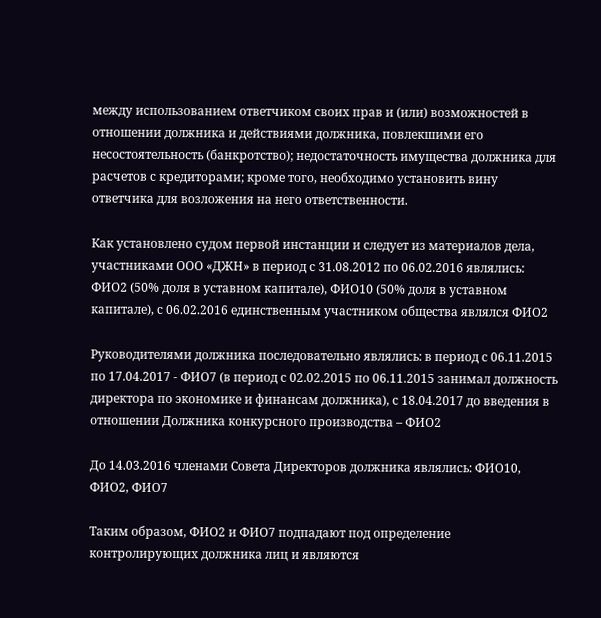между использованием ответчиком своих прав и (или) возможностей в отношении должника и действиями должника, повлекшими его несостоятельность (банкротство); недостаточность имущества должника для расчетов с кредиторами; кроме того, необходимо установить вину ответчика для возложения на него ответственности.

Как установлено судом первой инстанции и следует из материалов дела, участниками ООО «ДЖН» в период с 31.08.2012 по 06.02.2016 являлись: ФИО2 (50% доля в уставном капитале), ФИО10 (50% доля в уставном капитале), с 06.02.2016 единственным участником общества являлся ФИО2

Руководителями должника последовательно являлись: в период с 06.11.2015 по 17.04.2017 - ФИО7 (в период с 02.02.2015 по 06.11.2015 занимал должность директора по экономике и финансам должника), с 18.04.2017 до введения в отношении Должника конкурсного производства – ФИО2

До 14.03.2016 членами Совета Директоров должника являлись: ФИО10, ФИО2, ФИО7

Таким образом, ФИО2 и ФИО7 подпадают под определение контролирующих должника лиц и являются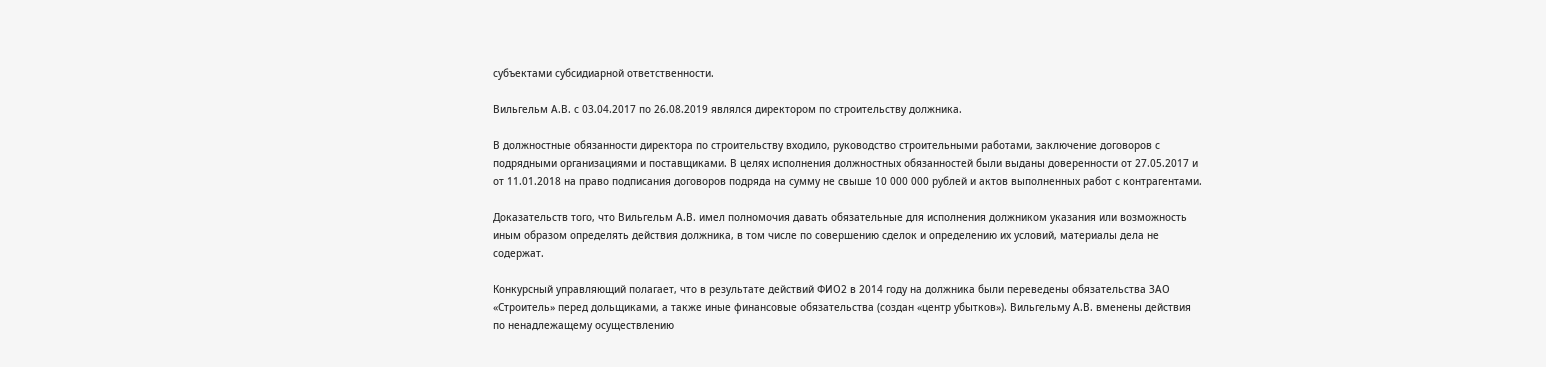субъектами субсидиарной ответственности.

Вильгельм А.В. с 03.04.2017 по 26.08.2019 являлся директором по строительству должника.

В должностные обязанности директора по строительству входило, руководство строительными работами, заключение договоров с подрядными организациями и поставщиками. В целях исполнения должностных обязанностей были выданы доверенности от 27.05.2017 и от 11.01.2018 на право подписания договоров подряда на сумму не свыше 10 000 000 рублей и актов выполненных работ с контрагентами.

Доказательств того, что Вильгельм А.В. имел полномочия давать обязательные для исполнения должником указания или возможность иным образом определять действия должника, в том числе по совершению сделок и определению их условий, материалы дела не содержат.

Конкурсный управляющий полагает, что в результате действий ФИО2 в 2014 году на должника были переведены обязательства ЗАО «Строитель» перед дольщиками, а также иные финансовые обязательства (создан «центр убытков»). Вильгельму А.В. вменены действия по ненадлежащему осуществлению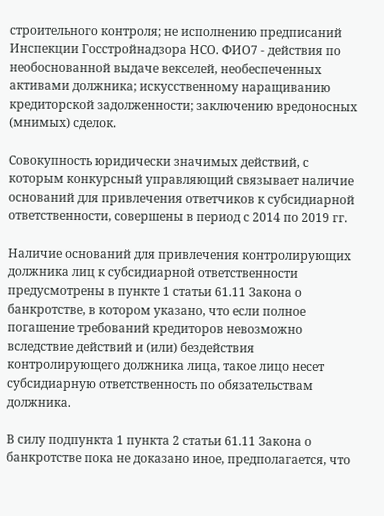строительного контроля; не исполнению предписаний Инспекции Госстройнадзора НСО. ФИО7 - действия по необоснованной выдаче векселей, необеспеченных активами должника; искусственному наращиванию кредиторской задолженности; заключению вредоносных (мнимых) сделок.

Совокупность юридически значимых действий, с которым конкурсный управляющий связывает наличие оснований для привлечения ответчиков к субсидиарной ответственности, совершены в период с 2014 по 2019 гг.

Наличие оснований для привлечения контролирующих должника лиц к субсидиарной ответственности предусмотрены в пункте 1 статьи 61.11 Закона о банкротстве, в котором указано, что если полное погашение требований кредиторов невозможно вследствие действий и (или) бездействия контролирующего должника лица, такое лицо несет субсидиарную ответственность по обязательствам должника.

В силу подпункта 1 пункта 2 статьи 61.11 Закона о банкротстве пока не доказано иное, предполагается, что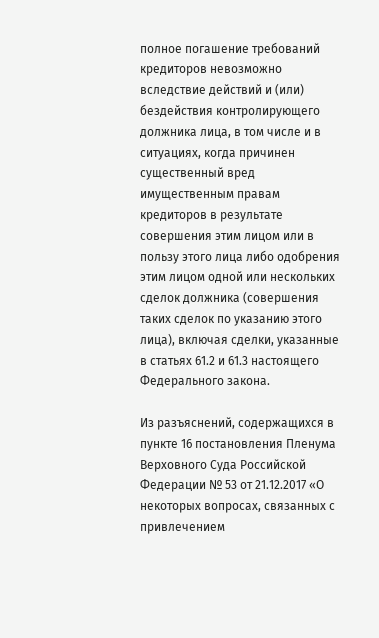полное погашение требований кредиторов невозможно вследствие действий и (или) бездействия контролирующего должника лица, в том числе и в ситуациях, когда причинен существенный вред имущественным правам кредиторов в результате совершения этим лицом или в пользу этого лица либо одобрения этим лицом одной или нескольких сделок должника (совершения таких сделок по указанию этого лица), включая сделки, указанные в статьях 61.2 и 61.3 настоящего Федерального закона.

Из разъяснений, содержащихся в пункте 16 постановления Пленума Верховного Суда Российской Федерации № 53 от 21.12.2017 «О некоторых вопросах, связанных с привлечением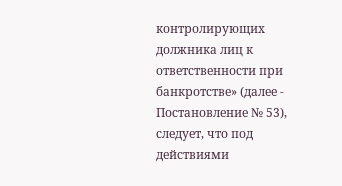контролирующих должника лиц к ответственности при банкротстве» (далее - Постановление № 53), следует, что под действиями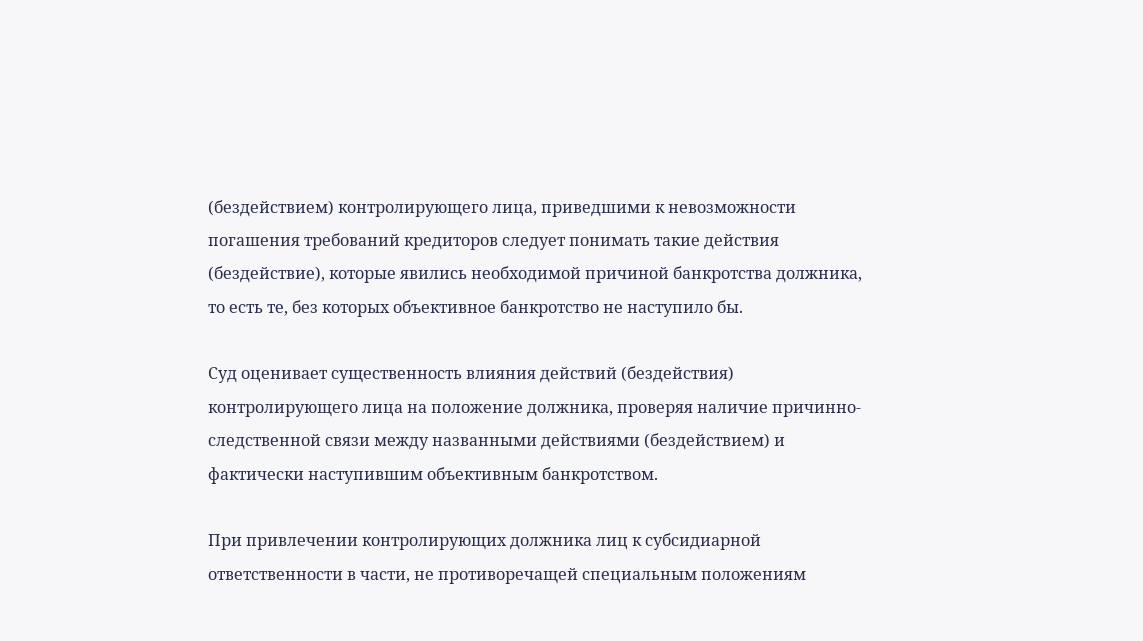(бездействием) контролирующего лица, приведшими к невозможности погашения требований кредиторов следует понимать такие действия (бездействие), которые явились необходимой причиной банкротства должника, то есть те, без которых объективное банкротство не наступило бы.

Суд оценивает существенность влияния действий (бездействия) контролирующего лица на положение должника, проверяя наличие причинно-следственной связи между названными действиями (бездействием) и фактически наступившим объективным банкротством.

При привлечении контролирующих должника лиц к субсидиарной ответственности в части, не противоречащей специальным положениям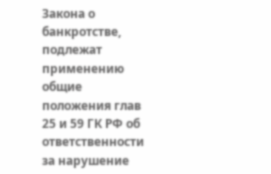Закона о банкротстве, подлежат применению общие положения глав 25 и 59 ГК РФ об ответственности за нарушение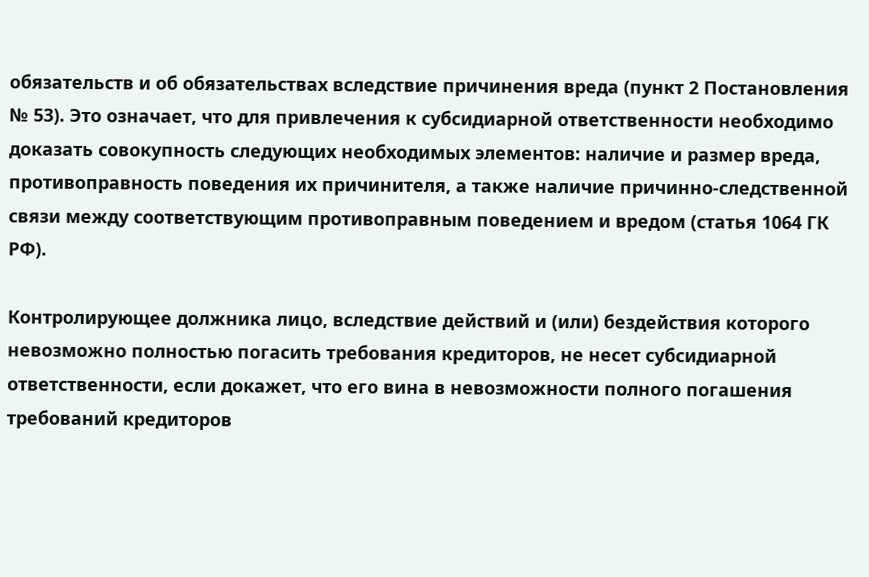обязательств и об обязательствах вследствие причинения вреда (пункт 2 Постановления № 53). Это означает, что для привлечения к субсидиарной ответственности необходимо доказать совокупность следующих необходимых элементов: наличие и размер вреда, противоправность поведения их причинителя, а также наличие причинно-следственной связи между соответствующим противоправным поведением и вредом (статья 1064 ГК РФ).

Контролирующее должника лицо, вследствие действий и (или) бездействия которого невозможно полностью погасить требования кредиторов, не несет субсидиарной ответственности, если докажет, что его вина в невозможности полного погашения требований кредиторов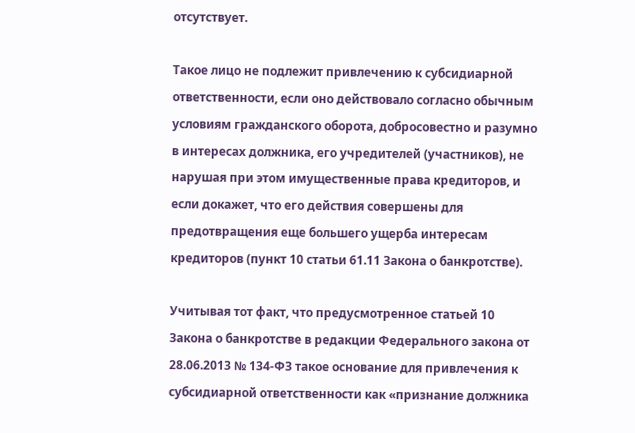отсутствует.

Такое лицо не подлежит привлечению к субсидиарной ответственности, если оно действовало согласно обычным условиям гражданского оборота, добросовестно и разумно в интересах должника, его учредителей (участников), не нарушая при этом имущественные права кредиторов, и если докажет, что его действия совершены для предотвращения еще большего ущерба интересам кредиторов (пункт 10 статьи 61.11 Закона о банкротстве).

Учитывая тот факт, что предусмотренное статьей 10 Закона о банкротстве в редакции Федерального закона от 28.06.2013 № 134-ФЗ такое основание для привлечения к субсидиарной ответственности как «признание должника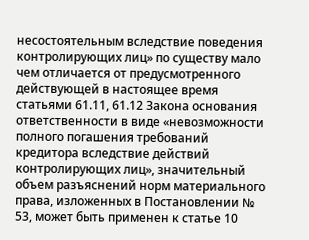несостоятельным вследствие поведения контролирующих лиц» по существу мало чем отличается от предусмотренного действующей в настоящее время статьями 61.11, 61.12 Закона основания ответственности в виде «невозможности полного погашения требований кредитора вследствие действий контролирующих лиц», значительный объем разъяснений норм материального права, изложенных в Постановлении № 53, может быть применен к статье 10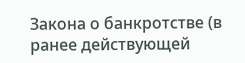Закона о банкротстве (в ранее действующей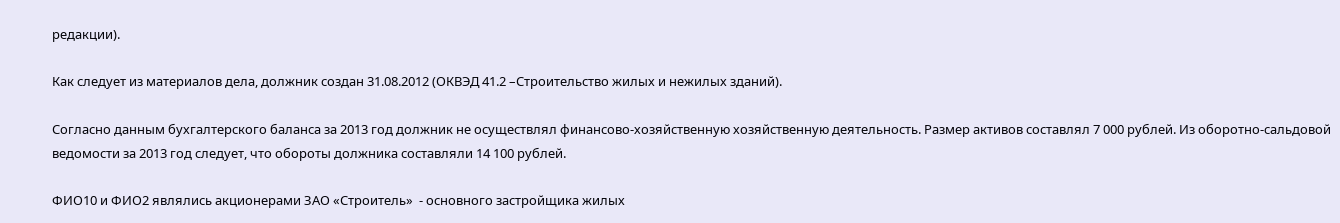редакции).

Как следует из материалов дела, должник создан 31.08.2012 (ОКВЭД 41.2 –Строительство жилых и нежилых зданий).

Согласно данным бухгалтерского баланса за 2013 год должник не осуществлял финансово-хозяйственную хозяйственную деятельность. Размер активов составлял 7 000 рублей. Из оборотно-сальдовой ведомости за 2013 год следует, что обороты должника составляли 14 100 рублей.

ФИО10 и ФИО2 являлись акционерами ЗАО «Строитель»  - основного застройщика жилых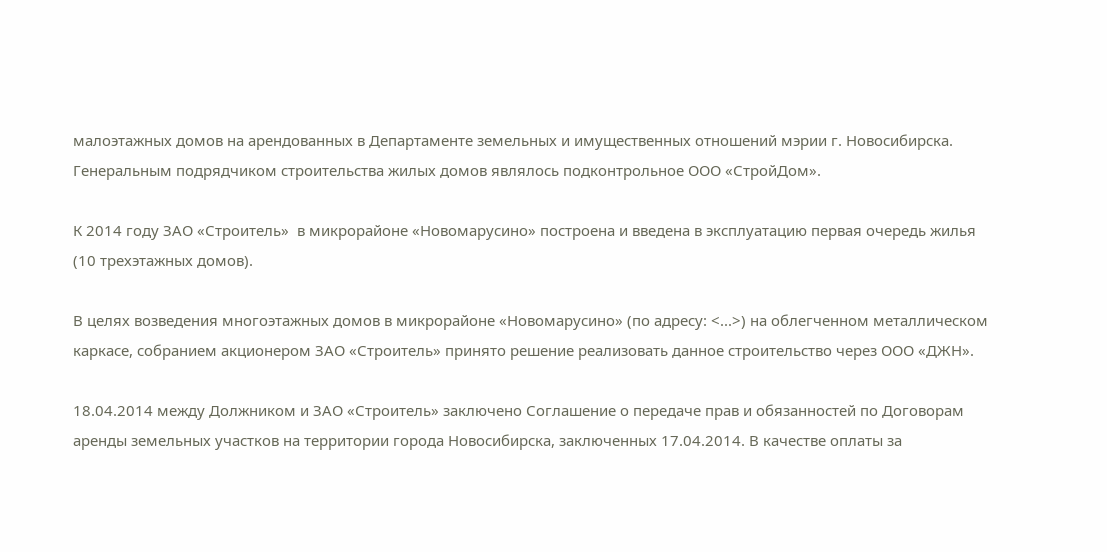малоэтажных домов на арендованных в Департаменте земельных и имущественных отношений мэрии г. Новосибирска.  Генеральным подрядчиком строительства жилых домов являлось подконтрольное ООО «СтройДом».

К 2014 году ЗАО «Строитель»  в микрорайоне «Новомарусино» построена и введена в эксплуатацию первая очередь жилья (10 трехэтажных домов).

В целях возведения многоэтажных домов в микрорайоне «Новомарусино» (по адресу: <...>) на облегченном металлическом каркасе, собранием акционером ЗАО «Строитель» принято решение реализовать данное строительство через ООО «ДЖН».

18.04.2014 между Должником и ЗАО «Строитель» заключено Соглашение о передаче прав и обязанностей по Договорам аренды земельных участков на территории города Новосибирска, заключенных 17.04.2014. В качестве оплаты за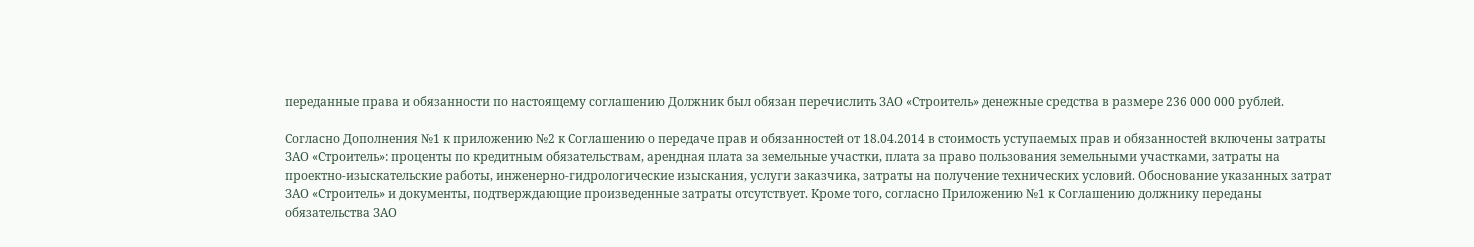переданные права и обязанности по настоящему соглашению Должник был обязан перечислить ЗАО «Строитель» денежные средства в размере 236 000 000 рублей.

Согласно Дополнения №1 к приложению №2 к Соглашению о передаче прав и обязанностей от 18.04.2014 в стоимость уступаемых прав и обязанностей включены затраты ЗАО «Строитель»: проценты по кредитным обязательствам, арендная плата за земельные участки, плата за право пользования земельными участками, затраты на проектно-изыскательские работы, инженерно-гидрологические изыскания, услуги заказчика, затраты на получение технических условий. Обоснование указанных затрат ЗАО «Строитель» и документы, подтверждающие произведенные затраты отсутствует. Кроме того, согласно Приложению №1 к Соглашению должнику переданы обязательства ЗАО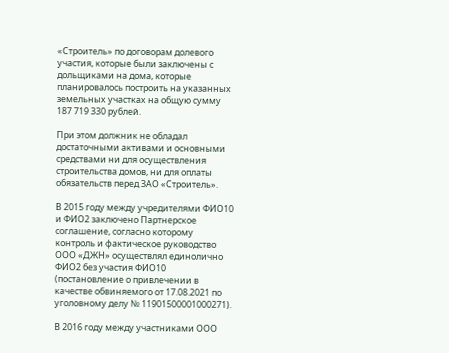«Строитель» по договорам долевого участия, которые были заключены с дольщиками на дома, которые планировалось построить на указанных земельных участках на общую сумму 187 719 330 рублей.

При этом должник не обладал достаточными активами и основными средствами ни для осуществления строительства домов, ни для оплаты обязательств перед ЗАО «Строитель».

В 2015 году между учредителями ФИО10 и ФИО2 заключено Партнерское соглашение, согласно которому контроль и фактическое руководство ООО «ДЖН» осуществлял единолично ФИО2 без участия ФИО10 (постановление о привлечении в качестве обвиняемого от 17.08.2021 по уголовному делу № 11901500001000271).

В 2016 году между участниками ООО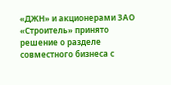«ДЖН» и акционерами ЗАО «Строитель» принято решение о разделе совместного бизнеса с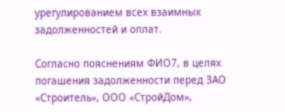урегулированием всех взаимных задолженностей и оплат.

Согласно пояснениям ФИО7, в целях погашения задолженности перед ЗАО «Строитель», ООО «СтройДом»,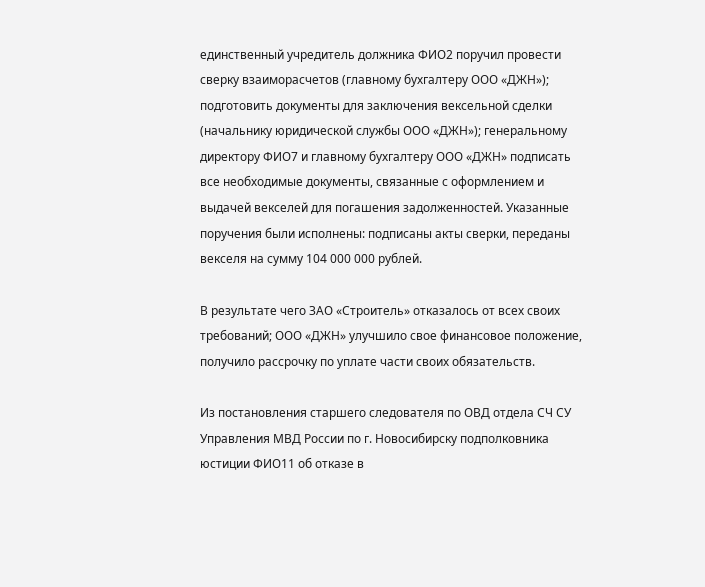единственный учредитель должника ФИО2 поручил провести сверку взаиморасчетов (главному бухгалтеру ООО «ДЖН»); подготовить документы для заключения вексельной сделки (начальнику юридической службы ООО «ДЖН»); генеральному директору ФИО7 и главному бухгалтеру ООО «ДЖН» подписать все необходимые документы, связанные с оформлением и выдачей векселей для погашения задолженностей. Указанные поручения были исполнены: подписаны акты сверки, переданы векселя на сумму 104 000 000 рублей.

В результате чего ЗАО «Строитель» отказалось от всех своих требований; ООО «ДЖН» улучшило свое финансовое положение, получило рассрочку по уплате части своих обязательств.

Из постановления старшего следователя по ОВД отдела СЧ СУ Управления МВД России по г. Новосибирску подполковника юстиции ФИО11 об отказе в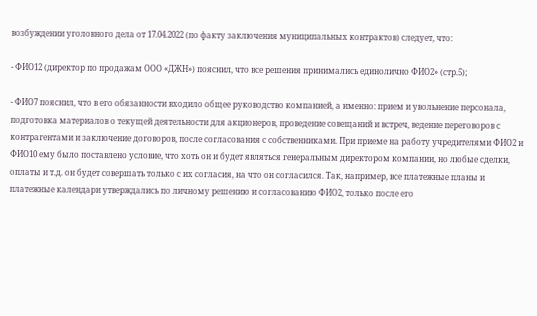возбуждении уголовного дела от 17.04.2022 (по факту заключения муниципальных контрактов) следует, что:

- ФИО12 (директор по продажам ООО «ДЖН») пояснил, что все решения принимались единолично ФИО2» (стр.5);

- ФИО7 пояснил, что в его обязанности входило общее руководство компанией, а именно: прием и увольнение персонала, подготовка материалов о текущей деятельности для акционеров, проведение совещаний и встреч, ведение переговоров с контрагентами и заключение договоров, после согласования с собственниками. При приеме на работу учредителями ФИО2 и ФИО10 ему было поставлено условие, что хоть он и будет являться генеральным директором компании, но любые сделки, оплаты и т.д. он будет совершать только с их согласия, на что он согласился. Так, например, все платежные планы и платежные календари утверждались по личному решению и согласованию ФИО2, только после его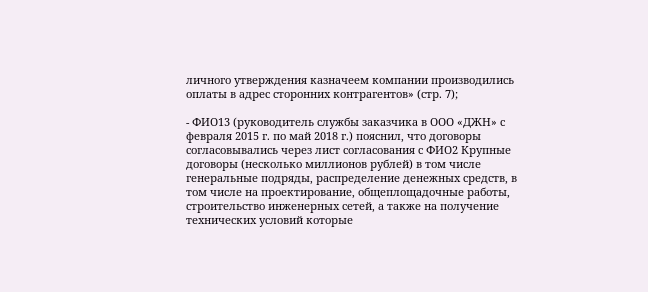личного утверждения казначеем компании производились оплаты в адрес сторонних контрагентов» (стр. 7);

- ФИО13 (руководитель службы заказчика в ООО «ДЖН» с февраля 2015 г. по май 2018 г.) пояснил, что договоры согласовывались через лист согласования с ФИО2 Крупные договоры (несколько миллионов рублей) в том числе генеральные подряды, распределение денежных средств, в том числе на проектирование, общеплощадочные работы, строительство инженерных сетей, а также на получение технических условий которые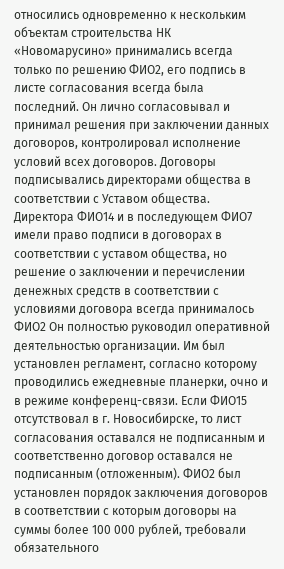относились одновременно к нескольким объектам строительства НК «Новомарусино» принимались всегда только по решению ФИО2, его подпись в листе согласования всегда была последний. Он лично согласовывал и принимал решения при заключении данных договоров, контролировал исполнение условий всех договоров. Договоры подписывались директорами общества в соответствии с Уставом общества. Директора ФИО14 и в последующем ФИО7 имели право подписи в договорах в соответствии с уставом общества, но решение о заключении и перечислении денежных средств в соответствии с условиями договора всегда принималось ФИО2 Он полностью руководил оперативной деятельностью организации. Им был установлен регламент, согласно которому проводились ежедневные планерки, очно и в режиме конференц-связи. Если ФИО15 отсутствовал в г. Новосибирске, то лист согласования оставался не подписанным и соответственно договор оставался не подписанным (отложенным). ФИО2 был установлен порядок заключения договоров в соответствии с которым договоры на суммы более 100 000 рублей, требовали обязательного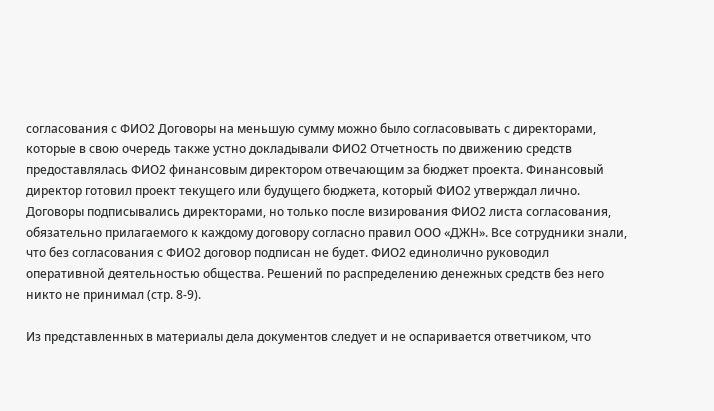согласования с ФИО2 Договоры на меньшую сумму можно было согласовывать с директорами, которые в свою очередь также устно докладывали ФИО2 Отчетность по движению средств предоставлялась ФИО2 финансовым директором отвечающим за бюджет проекта. Финансовый директор готовил проект текущего или будущего бюджета, который ФИО2 утверждал лично. Договоры подписывались директорами, но только после визирования ФИО2 листа согласования, обязательно прилагаемого к каждому договору согласно правил ООО «ДЖН». Все сотрудники знали, что без согласования с ФИО2 договор подписан не будет. ФИО2 единолично руководил оперативной деятельностью общества. Решений по распределению денежных средств без него никто не принимал (стр. 8-9).

Из представленных в материалы дела документов следует и не оспаривается ответчиком, что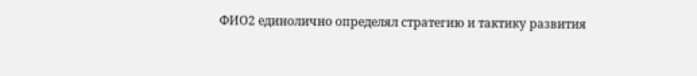ФИО2 единолично определял стратегию и тактику развития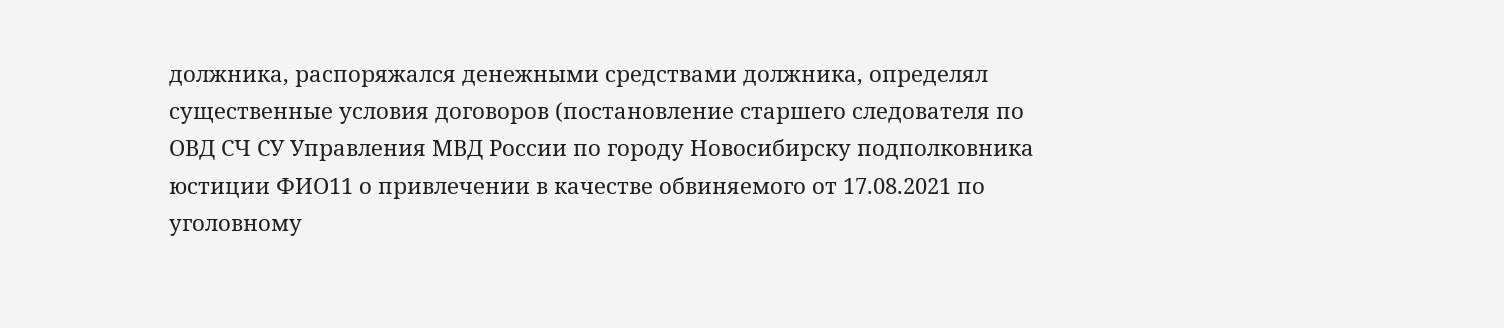должника, распоряжался денежными средствами должника, определял существенные условия договоров (постановление старшего следователя по ОВД СЧ СУ Управления МВД России по городу Новосибирску подполковника юстиции ФИО11 о привлечении в качестве обвиняемого от 17.08.2021 по уголовному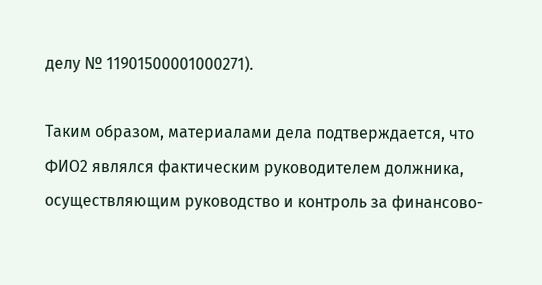делу № 11901500001000271).

Таким образом, материалами дела подтверждается, что ФИО2 являлся фактическим руководителем должника, осуществляющим руководство и контроль за финансово-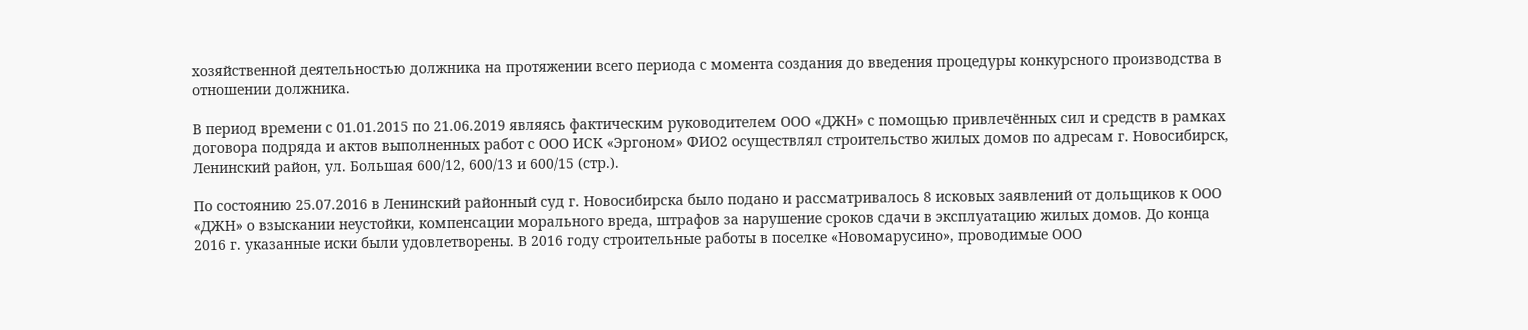хозяйственной деятельностью должника на протяжении всего периода с момента создания до введения процедуры конкурсного производства в отношении должника.

В период времени с 01.01.2015 по 21.06.2019 являясь фактическим руководителем ООО «ДЖН» с помощью привлечённых сил и средств в рамках договора подряда и актов выполненных работ с ООО ИСК «Эргоном» ФИО2 осуществлял строительство жилых домов по адресам г. Новосибирск, Ленинский район, ул. Большая 600/12, 600/13 и 600/15 (стр.).

По состоянию 25.07.2016 в Ленинский районный суд г. Новосибирска было подано и рассматривалось 8 исковых заявлений от дольщиков к ООО «ДЖН» о взыскании неустойки, компенсации морального вреда, штрафов за нарушение сроков сдачи в эксплуатацию жилых домов. До конца 2016 г. указанные иски были удовлетворены. В 2016 году строительные работы в поселке «Новомарусино», проводимые ООО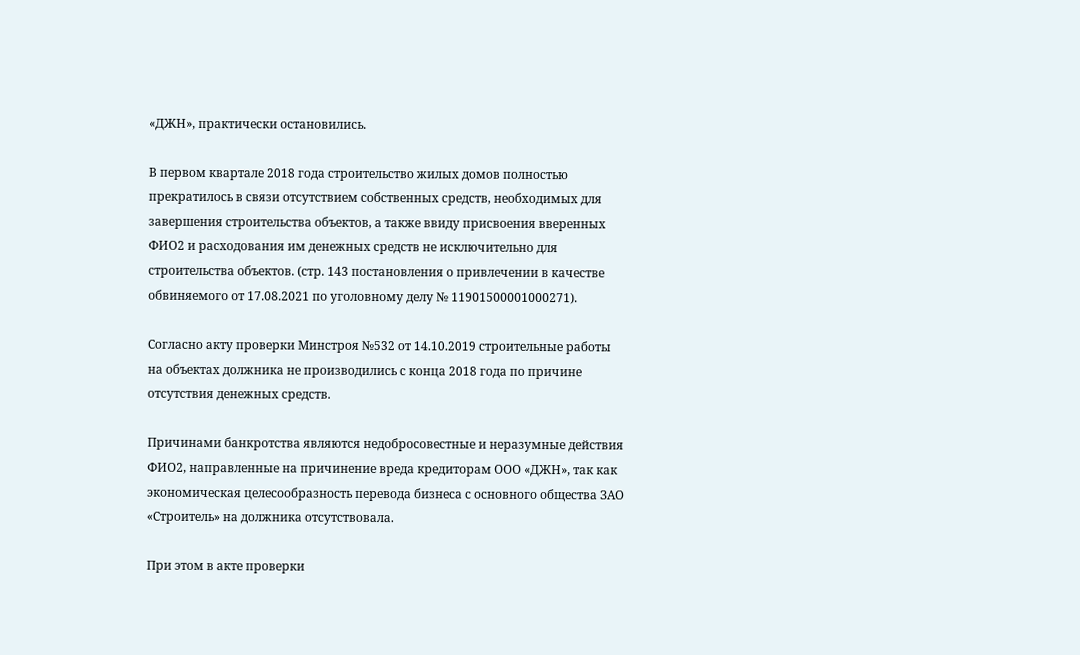«ДЖН», практически остановились.

В первом квартале 2018 года строительство жилых домов полностью прекратилось в связи отсутствием собственных средств, необходимых для завершения строительства объектов, а также ввиду присвоения вверенных ФИО2 и расходования им денежных средств не исключительно для строительства объектов. (стр. 143 постановления о привлечении в качестве обвиняемого от 17.08.2021 по уголовному делу № 11901500001000271).

Согласно акту проверки Минстроя №532 от 14.10.2019 строительные работы на объектах должника не производились с конца 2018 года по причине отсутствия денежных средств.

Причинами банкротства являются недобросовестные и неразумные действия ФИО2, направленные на причинение вреда кредиторам ООО «ДЖН», так как экономическая целесообразность перевода бизнеса с основного общества ЗАО «Строитель» на должника отсутствовала.

При этом в акте проверки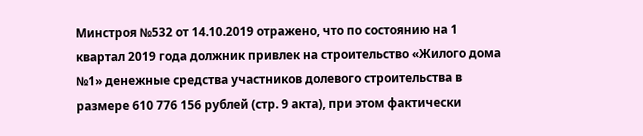Минстроя №532 от 14.10.2019 отражено, что по состоянию на 1 квартал 2019 года должник привлек на строительство «Жилого дома №1» денежные средства участников долевого строительства в размере 610 776 156 рублей (стр. 9 акта), при этом фактически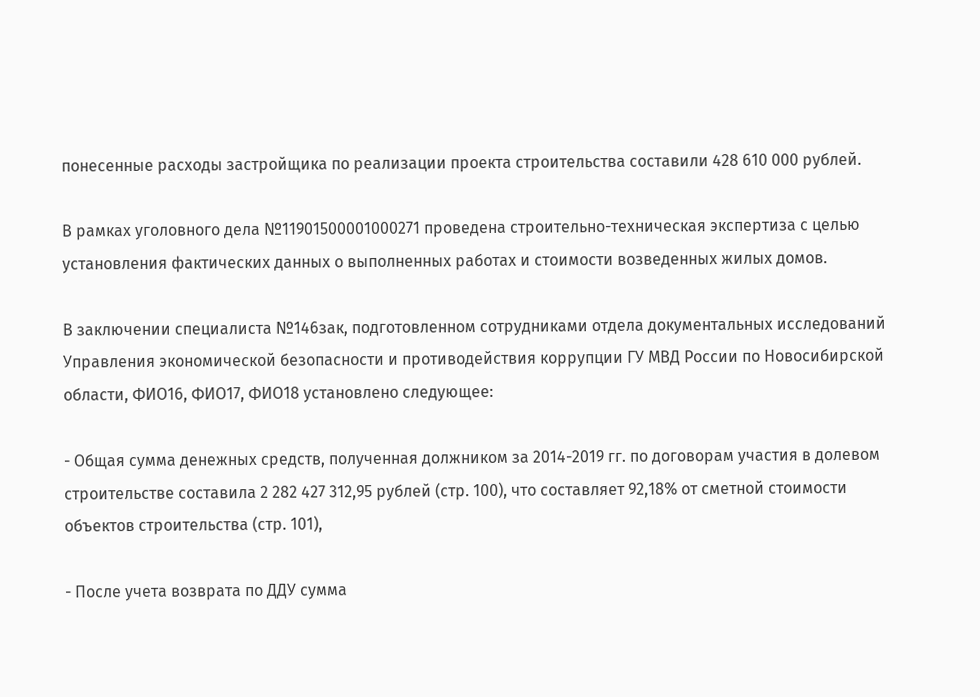понесенные расходы застройщика по реализации проекта строительства составили 428 610 000 рублей.

В рамках уголовного дела №11901500001000271 проведена строительно-техническая экспертиза с целью установления фактических данных о выполненных работах и стоимости возведенных жилых домов.

В заключении специалиста №146зак, подготовленном сотрудниками отдела документальных исследований Управления экономической безопасности и противодействия коррупции ГУ МВД России по Новосибирской области, ФИО16, ФИО17, ФИО18 установлено следующее:

- Общая сумма денежных средств, полученная должником за 2014-2019 гг. по договорам участия в долевом строительстве составила 2 282 427 312,95 рублей (стр. 100), что составляет 92,18% от сметной стоимости объектов строительства (стр. 101),

- После учета возврата по ДДУ сумма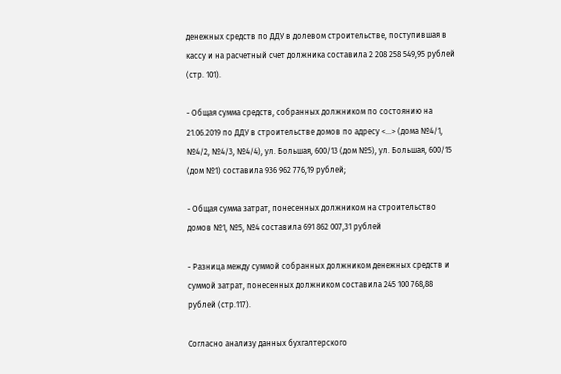денежных средств по ДДУ в долевом строительстве, поступившая в кассу и на расчетный счет должника составила 2 208 258 549,95 рублей (стр. 101).

- Общая сумма средств, собранных должником по состоянию на 21.06.2019 по ДДУ в строительстве домов по адресу <...> (дома №4/1, №4/2, №4/3, №4/4), ул. Большая, 600/13 (дом №5), ул. Большая, 600/15 (дом №1) составила 936 962 776,19 рублей;

- Общая сумма затрат, понесенных должником на строительство домов №1, №5, №4 составила 691 862 007,31 рублей

- Разница между суммой собранных должником денежных средств и суммой затрат, понесенных должником составила 245 100 768,88 рублей (стр.117).

Согласно анализу данных бухгалтерского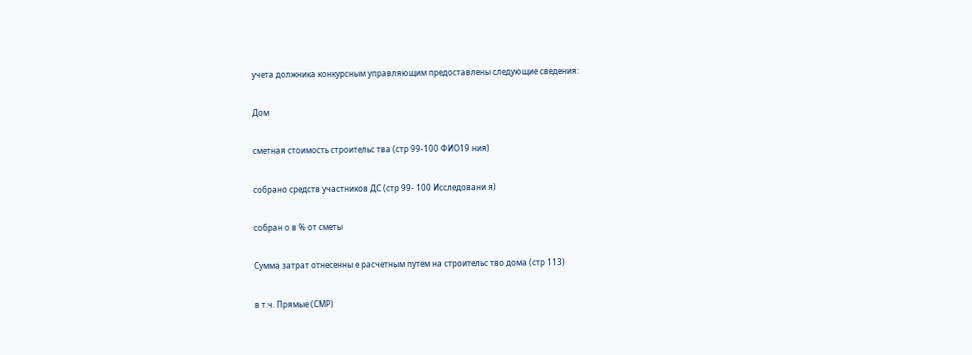учета должника конкурсным управляющим предоставлены следующие сведения:

Дом

сметная стоимость строительс тва (стр 99-100 ФИО19 ния)

собрано средств участников ДС (стр 99- 100 Исследовани я)

собран о в % от сметы

Сумма затрат отнесенны е расчетным путем на строительс тво дома (стр 113)

в т.ч. Прямые (СМР)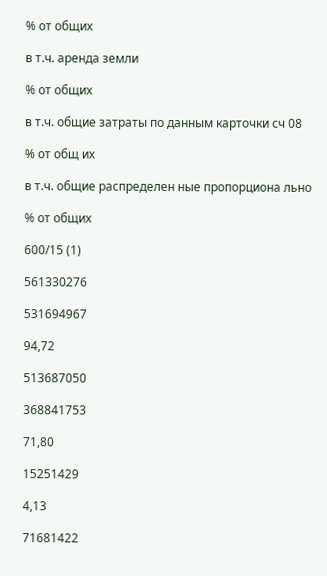% от общих

в т.ч. аренда земли

% от общих

в т.ч. общие затраты по данным карточки сч 08

% от общ их

в т.ч. общие распределен ные пропорциона льно

% от общих

600/15 (1)

561330276

531694967

94,72

513687050

368841753

71,80

15251429

4,13

71681422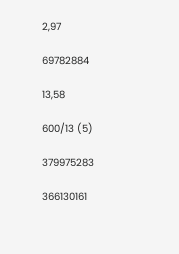2,97

69782884

13,58

600/13 (5)

379975283

366130161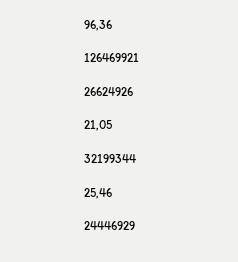96,36

126469921

26624926

21,05

32199344

25,46

24446929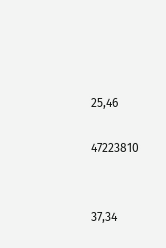25,46

47223810


37,34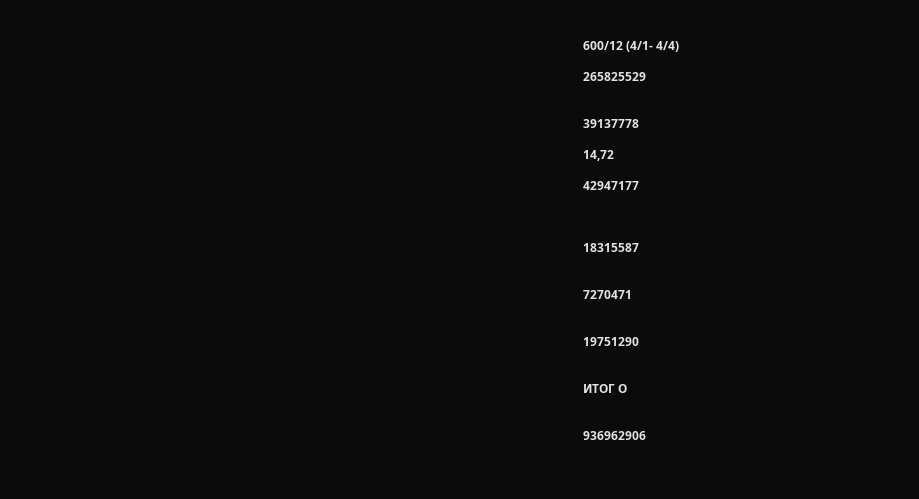600/12 (4/1- 4/4)

265825529


39137778

14,72

42947177



18315587


7270471


19751290


ИТОГ О


936962906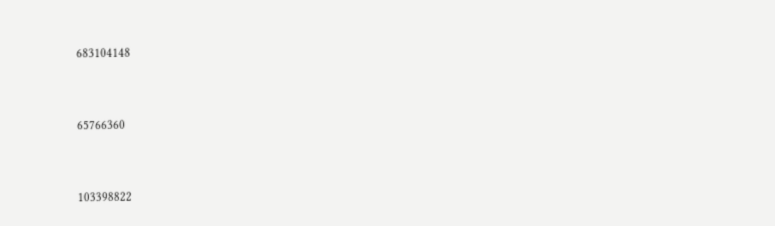683104148



65766360



103398822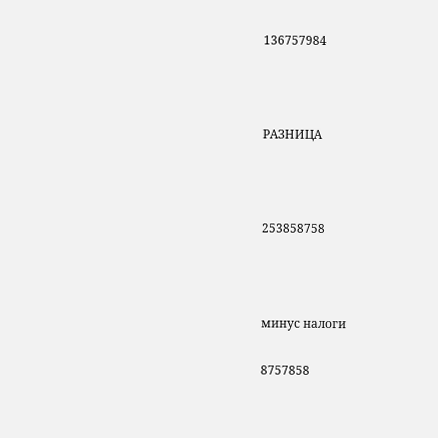136757984



РАЗНИЦА



253858758



минус налоги

8757858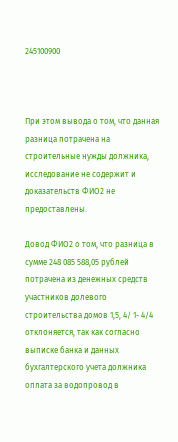245100900



При этом вывода о том, что данная разница потрачена на строительные нужды должника, исследование не содержит и доказательств ФИО2 не предоставлены.

Довод ФИО2 о том, что разница в сумме 248 085 588,05 рублей потрачена из денежных средств участников долевого строительства домов 1,5, 4/ 1- 4/4 отклоняется, так как согласно выписке банка и данных бухгалтерского учета должника оплата за водопровод в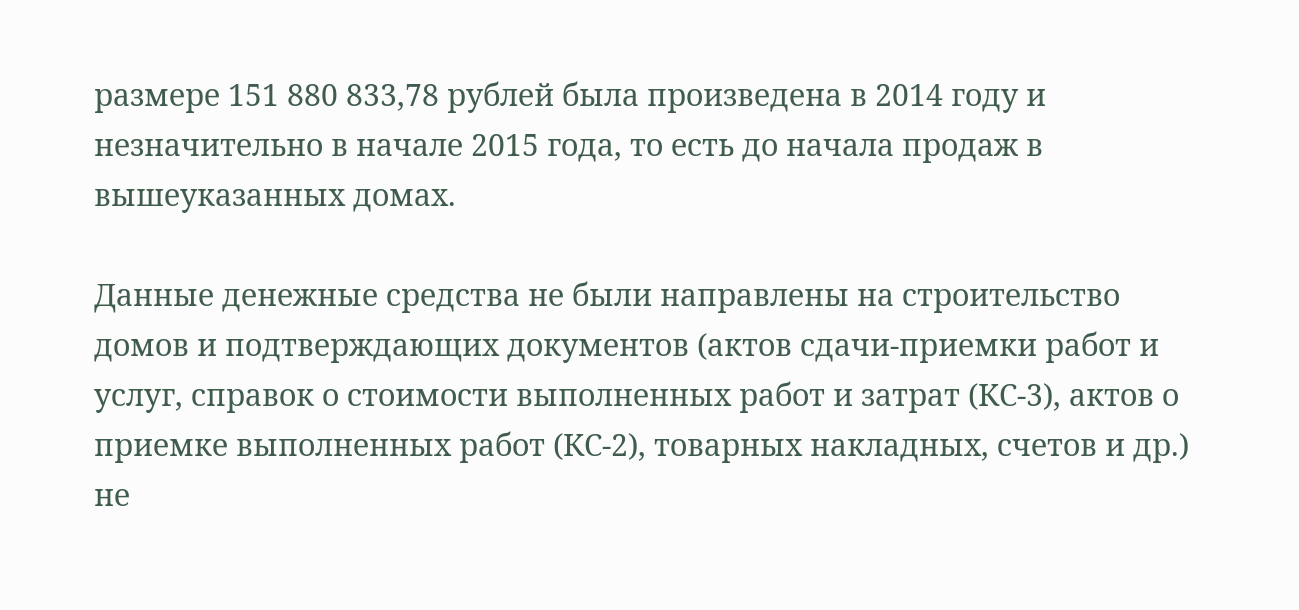размере 151 880 833,78 рублей была произведена в 2014 году и незначительно в начале 2015 года, то есть до начала продаж в вышеуказанных домах.

Данные денежные средства не были направлены на строительство домов и подтверждающих документов (актов сдачи-приемки работ и услуг, справок о стоимости выполненных работ и затрат (КС-3), актов о приемке выполненных работ (КС-2), товарных накладных, счетов и др.) не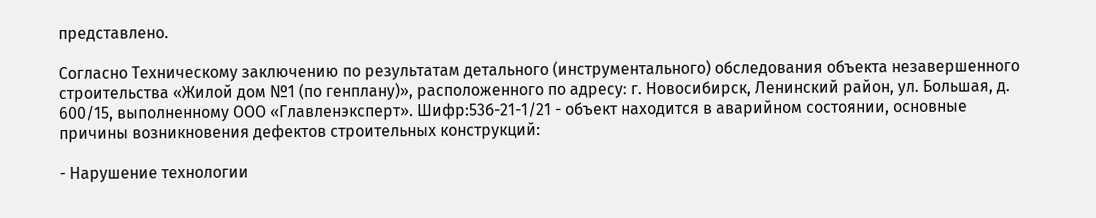представлено.

Согласно Техническому заключению по результатам детального (инструментального) обследования объекта незавершенного строительства «Жилой дом №1 (по генплану)», расположенного по адресу: г. Новосибирск, Ленинский район, ул. Большая, д. 600/15, выполненному ООО «Главленэксперт». Шифр:53б-21-1/21 - объект находится в аварийном состоянии, основные причины возникновения дефектов строительных конструкций:

- Нарушение технологии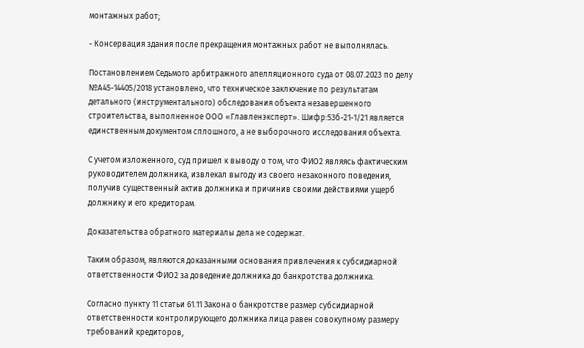монтажных работ;

- Консервация здания после прекращения монтажных работ не выполнялась.

Постановлением Седьмого арбитражного апелляционного суда от 08.07.2023 по делу №А45-14405/2018 установлено, что техническое заключение по результатам детального (инструментального) обследования объекта незавершенного строительства, выполненное ООО «Главленэксперт». Шифр:53б-21-1/21 является единственным документом сплошного, а не выборочного исследования объекта.

С учетом изложенного, суд пришел к выводу о том, что ФИО2 являясь фактическим руководителем должника, извлекал выгоду из своего незаконного поведения, получив существенный актив должника и причинив своими действиями ущерб должнику и его кредиторам.

Доказательства обратного материалы дела не содержат.

Таким образом, являются доказанными основания привлечения к субсидиарной ответственности ФИО2 за доведение должника до банкротства должника.

Согласно пункту 11 статьи 61.11 Закона о банкротстве размер субсидиарной ответственности контролирующего должника лица равен совокупному размеру требований кредиторов,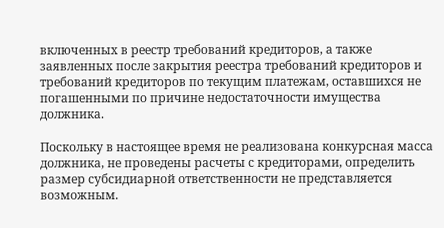включенных в реестр требований кредиторов, а также заявленных после закрытия реестра требований кредиторов и требований кредиторов по текущим платежам, оставшихся не погашенными по причине недостаточности имущества должника.

Поскольку в настоящее время не реализована конкурсная масса должника, не проведены расчеты с кредиторами, определить размер субсидиарной ответственности не представляется возможным.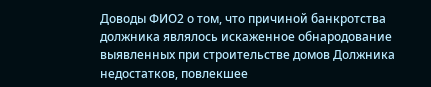Доводы ФИО2 о том, что причиной банкротства должника являлось искаженное обнародование выявленных при строительстве домов Должника недостатков, повлекшее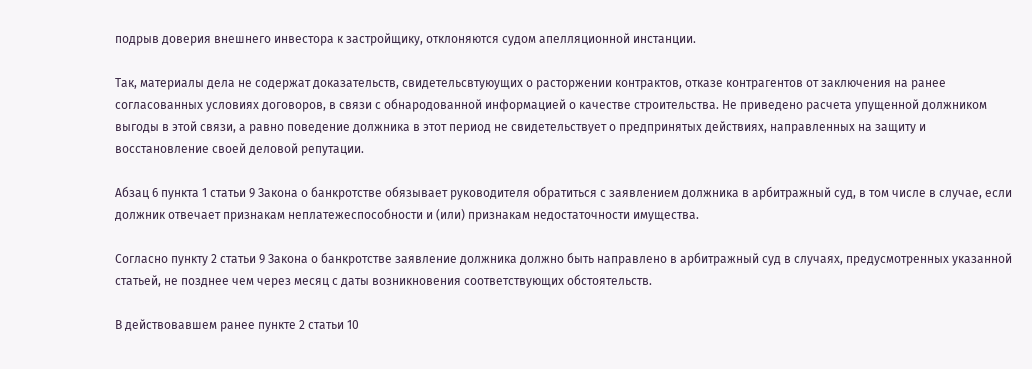подрыв доверия внешнего инвестора к застройщику, отклоняются судом апелляционной инстанции.

Так, материалы дела не содержат доказательств, свидетельсвтуюущих о расторжении контрактов, отказе контрагентов от заключения на ранее согласованных условиях договоров, в связи с обнародованной информацией о качестве строительства. Не приведено расчета упущенной должником выгоды в этой связи, а равно поведение должника в этот период не свидетельствует о предпринятых действиях, направленных на защиту и восстановление своей деловой репутации.

Абзац 6 пункта 1 статьи 9 Закона о банкротстве обязывает руководителя обратиться с заявлением должника в арбитражный суд, в том числе в случае, если должник отвечает признакам неплатежеспособности и (или) признакам недостаточности имущества.

Согласно пункту 2 статьи 9 Закона о банкротстве заявление должника должно быть направлено в арбитражный суд в случаях, предусмотренных указанной статьей, не позднее чем через месяц с даты возникновения соответствующих обстоятельств.

В действовавшем ранее пункте 2 статьи 10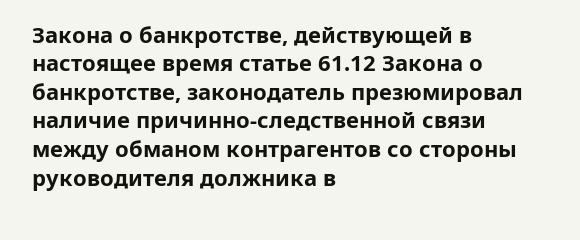Закона о банкротстве, действующей в настоящее время статье 61.12 Закона о банкротстве, законодатель презюмировал наличие причинно-следственной связи между обманом контрагентов со стороны руководителя должника в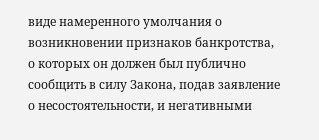виде намеренного умолчания о возникновении признаков банкротства, о которых он должен был публично сообщить в силу Закона, подав заявление о несостоятельности, и негативными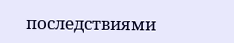последствиями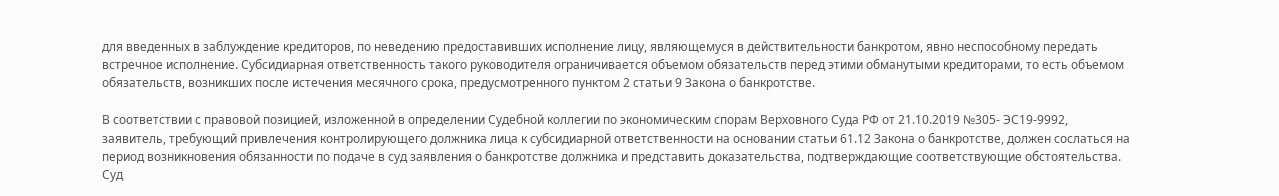для введенных в заблуждение кредиторов, по неведению предоставивших исполнение лицу, являющемуся в действительности банкротом, явно неспособному передать встречное исполнение. Субсидиарная ответственность такого руководителя ограничивается объемом обязательств перед этими обманутыми кредиторами, то есть объемом обязательств, возникших после истечения месячного срока, предусмотренного пунктом 2 статьи 9 Закона о банкротстве.

В соответствии с правовой позицией, изложенной в определении Судебной коллегии по экономическим спорам Верховного Суда РФ от 21.10.2019 №305- ЭС19-9992, заявитель, требующий привлечения контролирующего должника лица к субсидиарной ответственности на основании статьи 61.12 Закона о банкротстве, должен сослаться на период возникновения обязанности по подаче в суд заявления о банкротстве должника и представить доказательства, подтверждающие соответствующие обстоятельства. Суд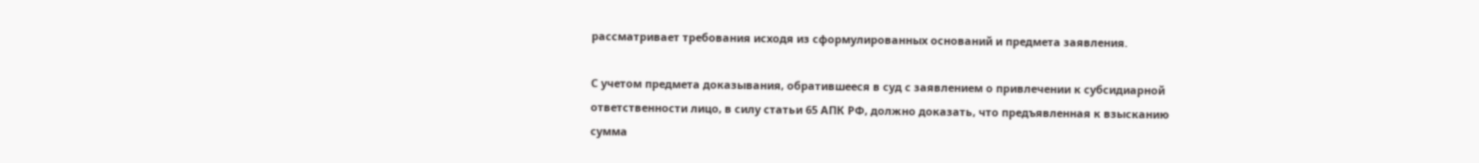рассматривает требования исходя из сформулированных оснований и предмета заявления.

С учетом предмета доказывания, обратившееся в суд с заявлением о привлечении к субсидиарной ответственности лицо, в силу статьи 65 АПК РФ, должно доказать, что предъявленная к взысканию сумма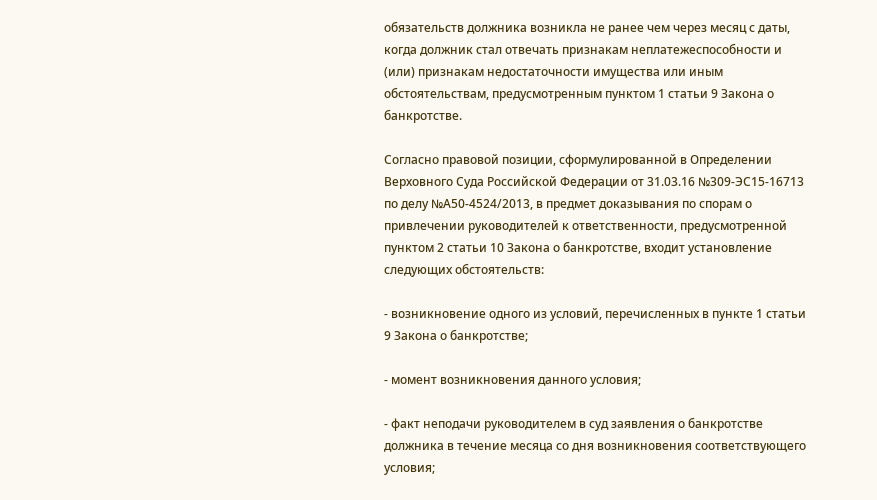обязательств должника возникла не ранее чем через месяц с даты, когда должник стал отвечать признакам неплатежеспособности и (или) признакам недостаточности имущества или иным обстоятельствам, предусмотренным пунктом 1 статьи 9 Закона о банкротстве.

Согласно правовой позиции, сформулированной в Определении Верховного Суда Российской Федерации от 31.03.16 №309-ЭС15-16713 по делу №А50-4524/2013, в предмет доказывания по спорам о привлечении руководителей к ответственности, предусмотренной пунктом 2 статьи 10 Закона о банкротстве, входит установление следующих обстоятельств:

- возникновение одного из условий, перечисленных в пункте 1 статьи 9 Закона о банкротстве;

- момент возникновения данного условия;

- факт неподачи руководителем в суд заявления о банкротстве должника в течение месяца со дня возникновения соответствующего условия;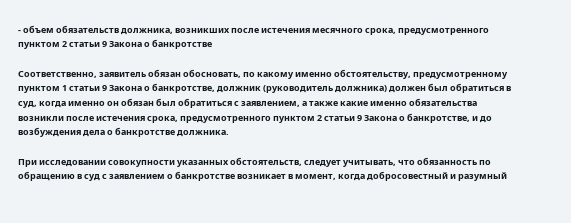- объем обязательств должника, возникших после истечения месячного срока, предусмотренного пунктом 2 статьи 9 Закона о банкротстве

Соответственно, заявитель обязан обосновать, по какому именно обстоятельству, предусмотренному пунктом 1 статьи 9 Закона о банкротстве, должник (руководитель должника) должен был обратиться в суд, когда именно он обязан был обратиться с заявлением, а также какие именно обязательства возникли после истечения срока, предусмотренного пунктом 2 статьи 9 Закона о банкротстве, и до возбуждения дела о банкротстве должника.

При исследовании совокупности указанных обстоятельств, следует учитывать, что обязанность по обращению в суд с заявлением о банкротстве возникает в момент, когда добросовестный и разумный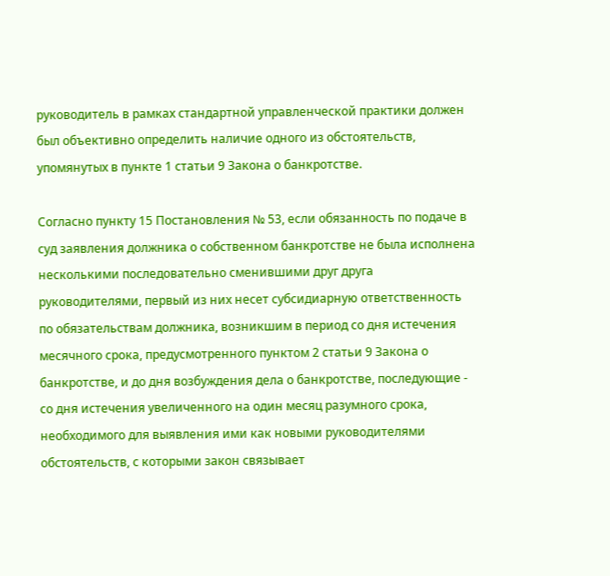руководитель в рамках стандартной управленческой практики должен был объективно определить наличие одного из обстоятельств, упомянутых в пункте 1 статьи 9 Закона о банкротстве.

Согласно пункту 15 Постановления № 53, если обязанность по подаче в суд заявления должника о собственном банкротстве не была исполнена несколькими последовательно сменившими друг друга руководителями, первый из них несет субсидиарную ответственность по обязательствам должника, возникшим в период со дня истечения месячного срока, предусмотренного пунктом 2 статьи 9 Закона о банкротстве, и до дня возбуждения дела о банкротстве, последующие - со дня истечения увеличенного на один месяц разумного срока, необходимого для выявления ими как новыми руководителями обстоятельств, с которыми закон связывает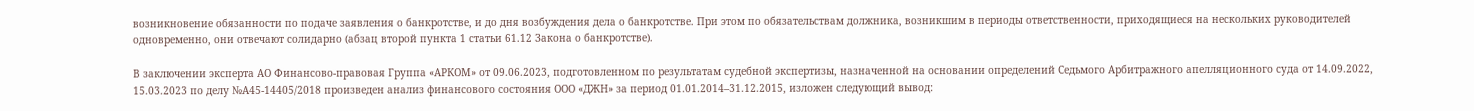возникновение обязанности по подаче заявления о банкротстве, и до дня возбуждения дела о банкротстве. При этом по обязательствам должника, возникшим в периоды ответственности, приходящиеся на нескольких руководителей одновременно, они отвечают солидарно (абзац второй пункта 1 статьи 61.12 Закона о банкротстве).

В заключении эксперта АО Финансово-правовая Группа «АРКОМ» от 09.06.2023, подготовленном по результатам судебной экспертизы, назначенной на основании определений Седьмого Арбитражного апелляционного суда от 14.09.2022, 15.03.2023 по делу №А45-14405/2018 произведен анализ финансового состояния ООО «ДЖН» за период 01.01.2014–31.12.2015, изложен следующий вывод: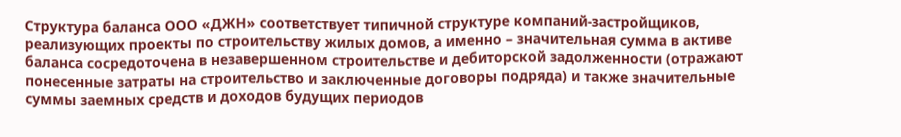Структура баланса ООО «ДЖН» соответствует типичной структуре компаний-застройщиков, реализующих проекты по строительству жилых домов, а именно – значительная сумма в активе баланса сосредоточена в незавершенном строительстве и дебиторской задолженности (отражают понесенные затраты на строительство и заключенные договоры подряда) и также значительные суммы заемных средств и доходов будущих периодов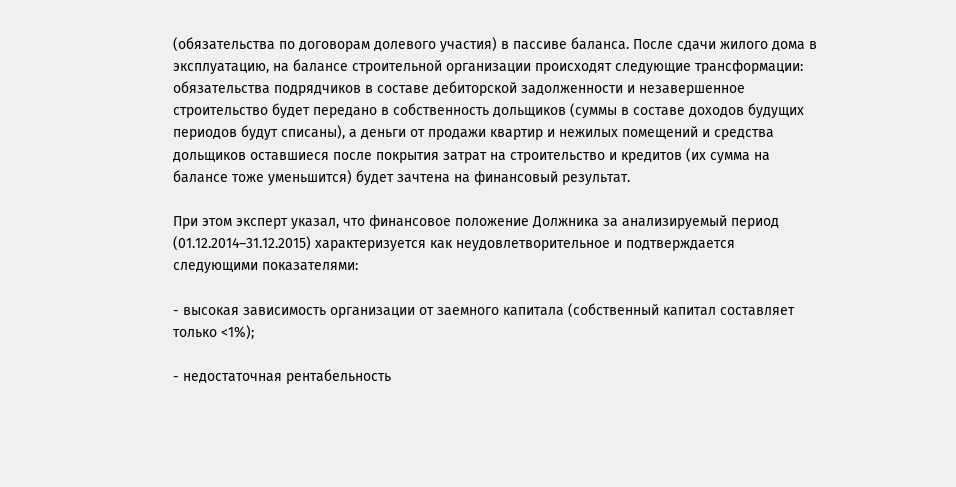(обязательства по договорам долевого участия) в пассиве баланса. После сдачи жилого дома в эксплуатацию, на балансе строительной организации происходят следующие трансформации: обязательства подрядчиков в составе дебиторской задолженности и незавершенное строительство будет передано в собственность дольщиков (суммы в составе доходов будущих периодов будут списаны), а деньги от продажи квартир и нежилых помещений и средства дольщиков оставшиеся после покрытия затрат на строительство и кредитов (их сумма на балансе тоже уменьшится) будет зачтена на финансовый результат.

При этом эксперт указал, что финансовое положение Должника за анализируемый период (01.12.2014–31.12.2015) характеризуется как неудовлетворительное и подтверждается следующими показателями:

- высокая зависимость организации от заемного капитала (собственный капитал составляет только <1%);

- недостаточная рентабельность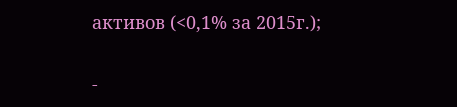активов (<0,1% за 2015г.);

-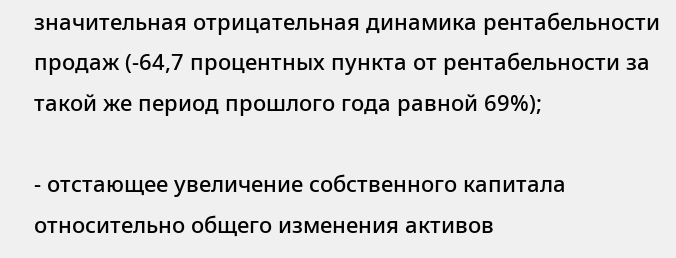значительная отрицательная динамика рентабельности продаж (-64,7 процентных пункта от рентабельности за такой же период прошлого года равной 69%);

- отстающее увеличение собственного капитала относительно общего изменения активов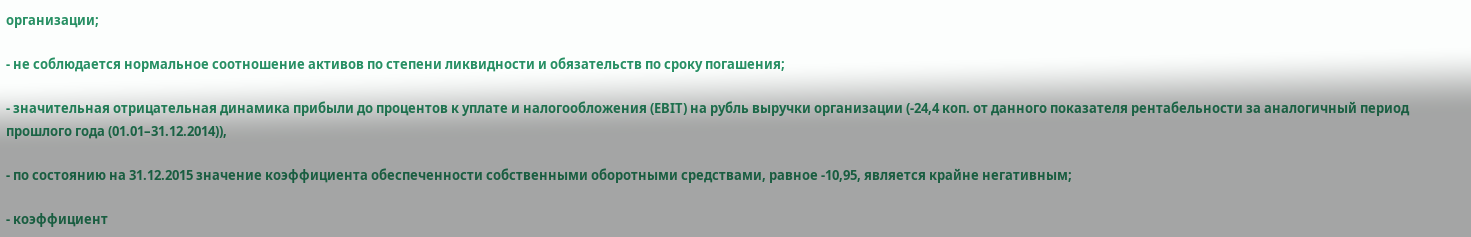организации;

- не соблюдается нормальное соотношение активов по степени ликвидности и обязательств по сроку погашения;

- значительная отрицательная динамика прибыли до процентов к уплате и налогообложения (EBIT) на рубль выручки организации (-24,4 коп. от данного показателя рентабельности за аналогичный период прошлого года (01.01–31.12.2014)),

- по состоянию на 31.12.2015 значение коэффициента обеспеченности собственными оборотными средствами, равное -10,95, является крайне негативным;

- коэффициент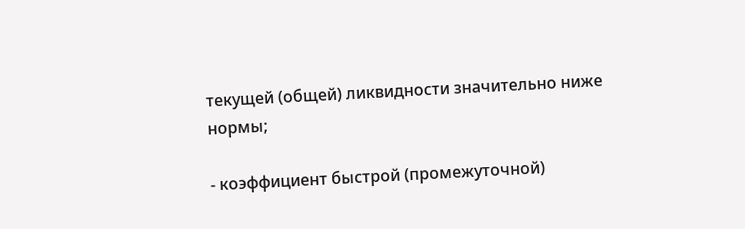текущей (общей) ликвидности значительно ниже нормы;

- коэффициент быстрой (промежуточной)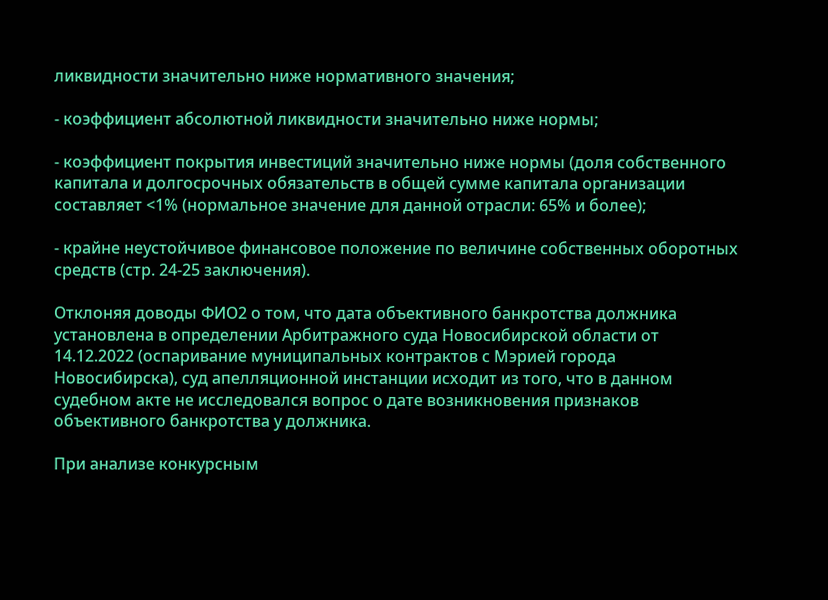ликвидности значительно ниже нормативного значения;

- коэффициент абсолютной ликвидности значительно ниже нормы;

- коэффициент покрытия инвестиций значительно ниже нормы (доля собственного капитала и долгосрочных обязательств в общей сумме капитала организации составляет <1% (нормальное значение для данной отрасли: 65% и более);

- крайне неустойчивое финансовое положение по величине собственных оборотных средств (стр. 24-25 заключения).

Отклоняя доводы ФИО2 о том, что дата объективного банкротства должника установлена в определении Арбитражного суда Новосибирской области от 14.12.2022 (оспаривание муниципальных контрактов с Мэрией города Новосибирска), суд апелляционной инстанции исходит из того, что в данном судебном акте не исследовался вопрос о дате возникновения признаков объективного банкротства у должника.

При анализе конкурсным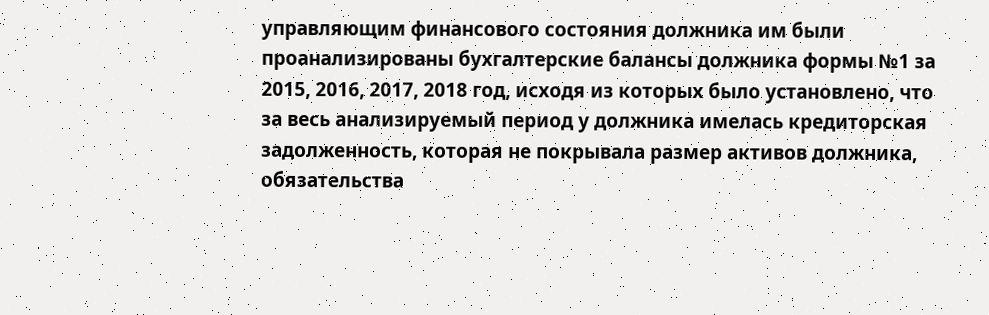управляющим финансового состояния должника им были проанализированы бухгалтерские балансы должника формы №1 за 2015, 2016, 2017, 2018 год, исходя из которых было установлено, что за весь анализируемый период у должника имелась кредиторская задолженность, которая не покрывала размер активов должника, обязательства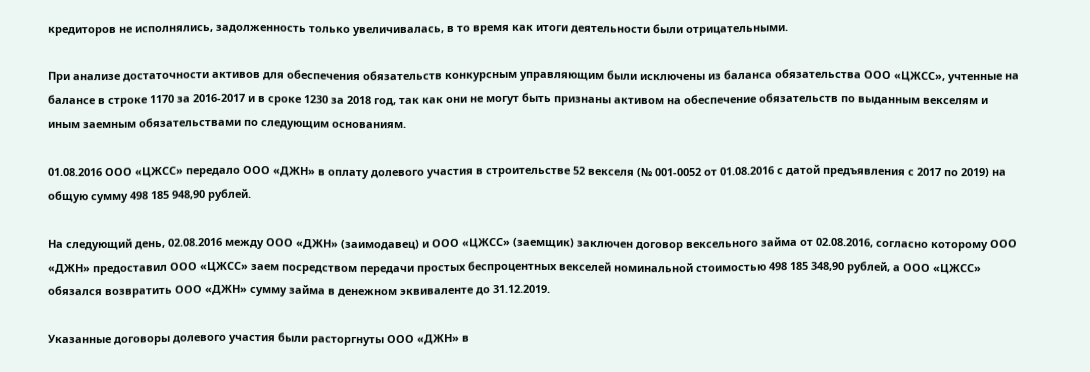кредиторов не исполнялись, задолженность только увеличивалась, в то время как итоги деятельности были отрицательными.

При анализе достаточности активов для обеспечения обязательств конкурсным управляющим были исключены из баланса обязательства ООО «ЦЖСС», учтенные на балансе в строке 1170 за 2016-2017 и в сроке 1230 за 2018 год, так как они не могут быть признаны активом на обеспечение обязательств по выданным векселям и иным заемным обязательствами по следующим основаниям.

01.08.2016 ООО «ЦЖСС» передало ООО «ДЖН» в оплату долевого участия в строительстве 52 векселя (№ 001-0052 от 01.08.2016 с датой предъявления с 2017 по 2019) на общую сумму 498 185 948,90 рублей.

На следующий день, 02.08.2016 между ООО «ДЖН» (заимодавец) и ООО «ЦЖСС» (заемщик) заключен договор вексельного займа от 02.08.2016, согласно которому ООО «ДЖН» предоставил ООО «ЦЖСС» заем посредством передачи простых беспроцентных векселей номинальной стоимостью 498 185 348,90 рублей, а ООО «ЦЖСС» обязался возвратить ООО «ДЖН» сумму займа в денежном эквиваленте до 31.12.2019.

Указанные договоры долевого участия были расторгнуты ООО «ДЖН» в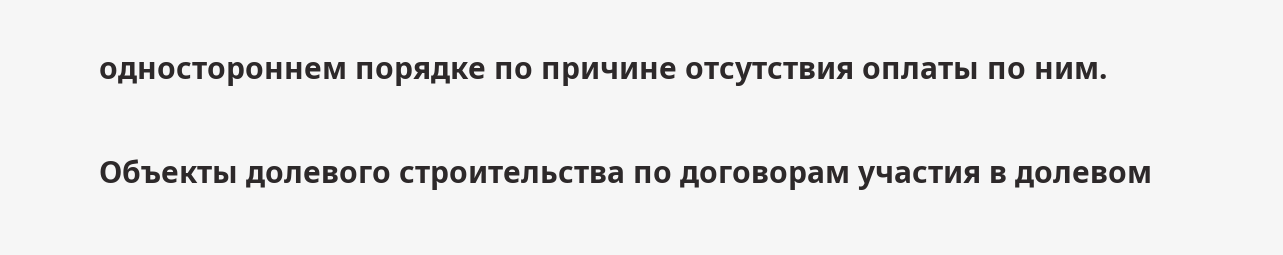одностороннем порядке по причине отсутствия оплаты по ним.

Объекты долевого строительства по договорам участия в долевом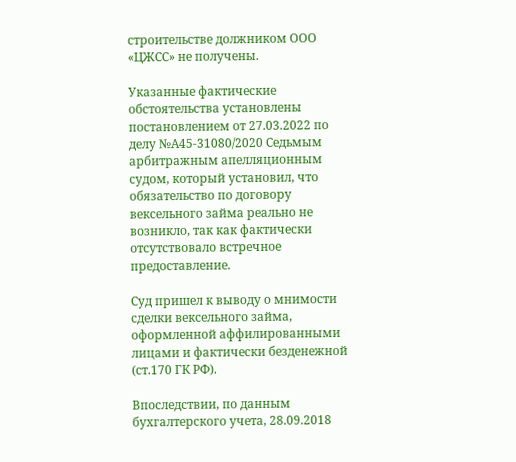строительстве должником ООО «ЦЖСС» не получены.

Указанные фактические обстоятельства установлены постановлением от 27.03.2022 по делу №А45-31080/2020 Седьмым арбитражным апелляционным судом, который установил, что обязательство по договору вексельного займа реально не возникло, так как фактически отсутствовало встречное предоставление.

Суд пришел к выводу о мнимости сделки вексельного займа, оформленной аффилированными лицами и фактически безденежной (ст.170 ГК РФ).

Впоследствии, по данным бухгалтерского учета, 28.09.2018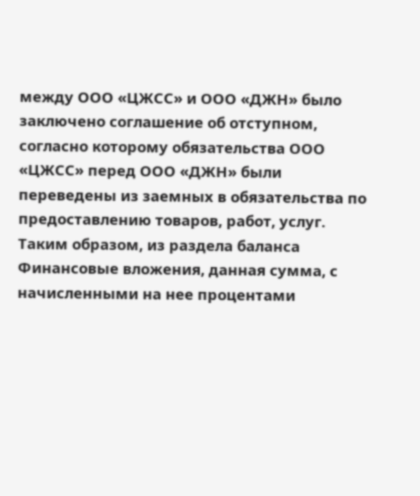между ООО «ЦЖСС» и ООО «ДЖН» было заключено соглашение об отступном, согласно которому обязательства ООО «ЦЖСС» перед ООО «ДЖН» были переведены из заемных в обязательства по предоставлению товаров, работ, услуг. Таким образом, из раздела баланса Финансовые вложения, данная сумма, с начисленными на нее процентами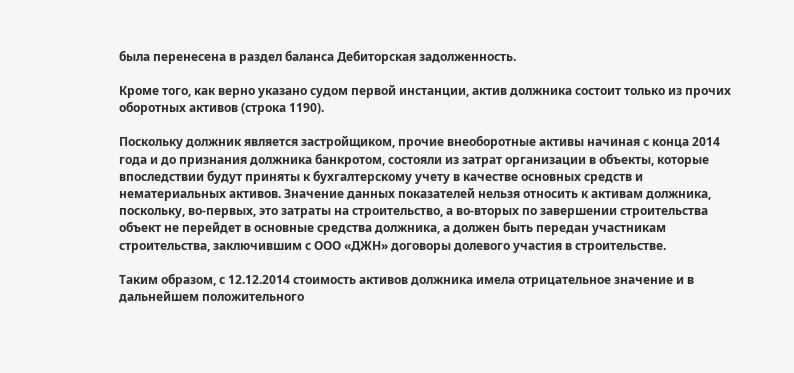была перенесена в раздел баланса Дебиторская задолженность.

Кроме того, как верно указано судом первой инстанции, актив должника состоит только из прочих оборотных активов (строка 1190).

Поскольку должник является застройщиком, прочие внеоборотные активы начиная с конца 2014 года и до признания должника банкротом, состояли из затрат организации в объекты, которые впоследствии будут приняты к бухгалтерскому учету в качестве основных средств и нематериальных активов. Значение данных показателей нельзя относить к активам должника, поскольку, во-первых, это затраты на строительство, а во-вторых по завершении строительства объект не перейдет в основные средства должника, а должен быть передан участникам строительства, заключившим с ООО «ДЖН» договоры долевого участия в строительстве.

Таким образом, с 12.12.2014 стоимость активов должника имела отрицательное значение и в дальнейшем положительного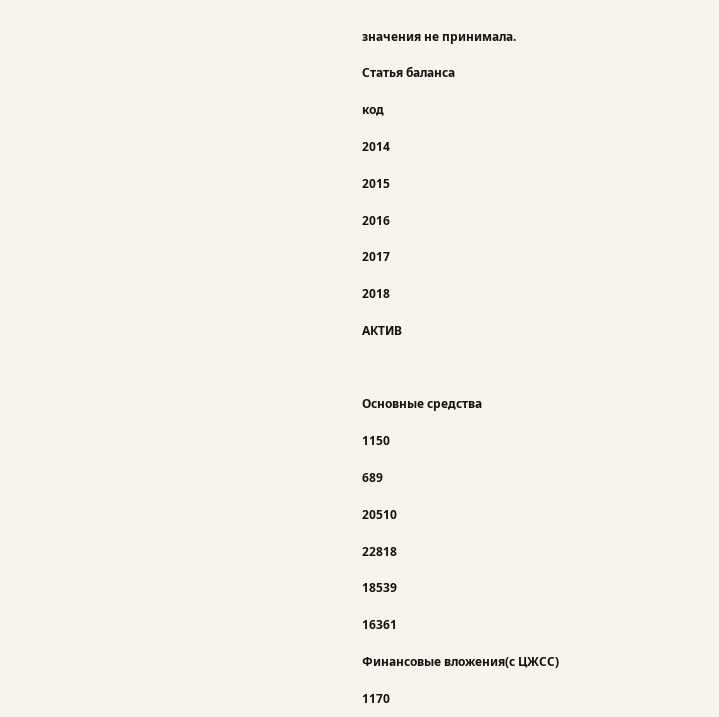значения не принимала.

Статья баланса

код

2014

2015

2016

2017

2018

АКТИВ



Основные средства

1150

689

20510

22818

18539

16361

Финансовые вложения(с ЦЖСС)

1170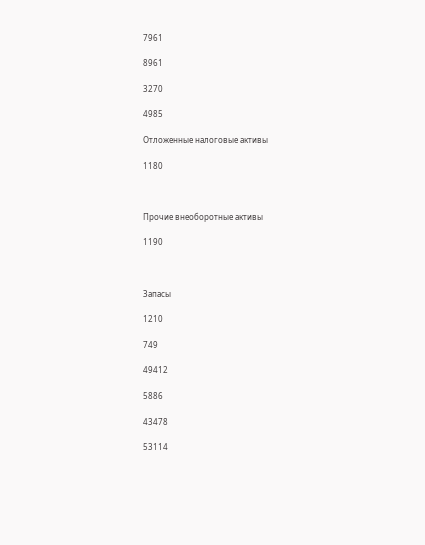7961

8961

3270

4985

Отложенные налоговые активы

1180



Прочие внеоборотные активы

1190



Запасы

1210

749

49412

5886

43478

53114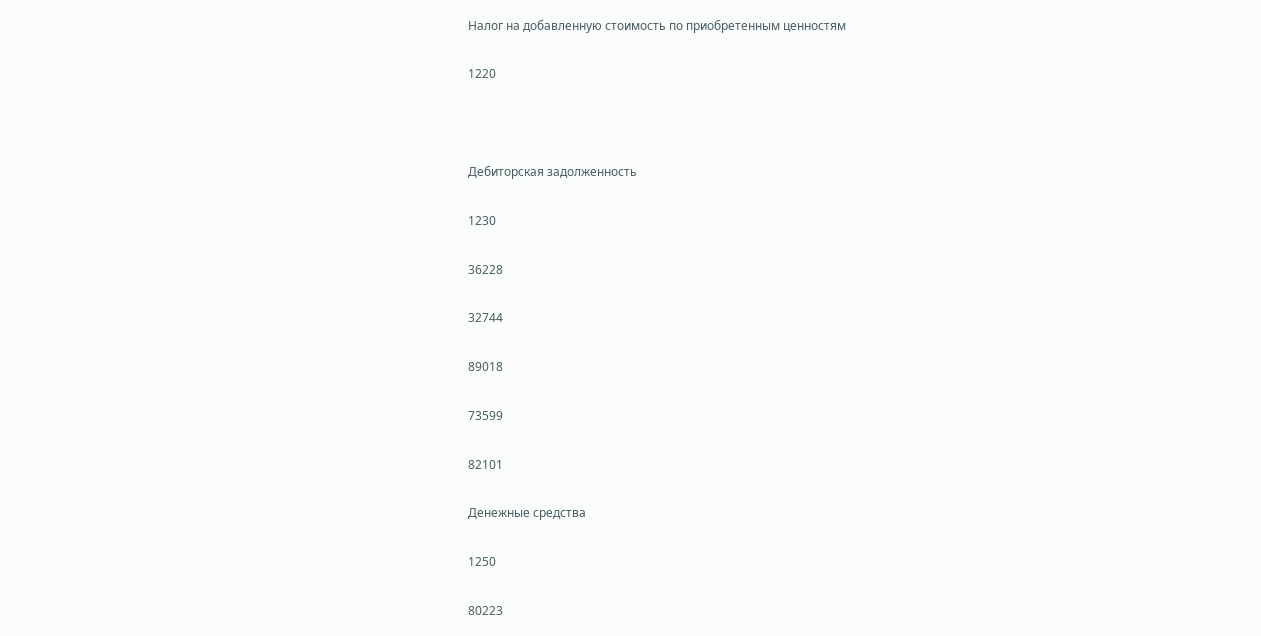Налог на добавленную стоимость по приобретенным ценностям

1220



Дебиторская задолженность

1230

36228

32744

89018

73599

82101

Денежные средства

1250

80223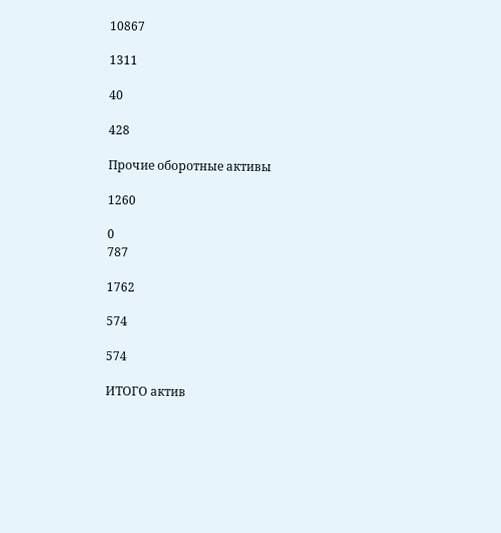10867

1311

40

428

Прочие оборотные активы

1260

0
787

1762

574

574

ИТОГО актив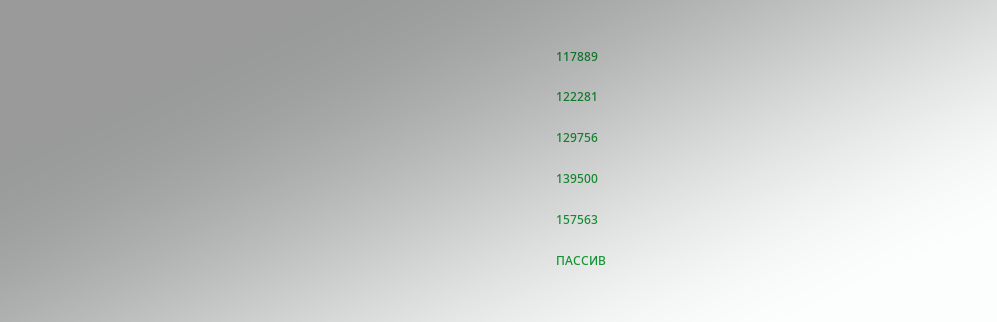117889

122281

129756

139500

157563

ПАССИВ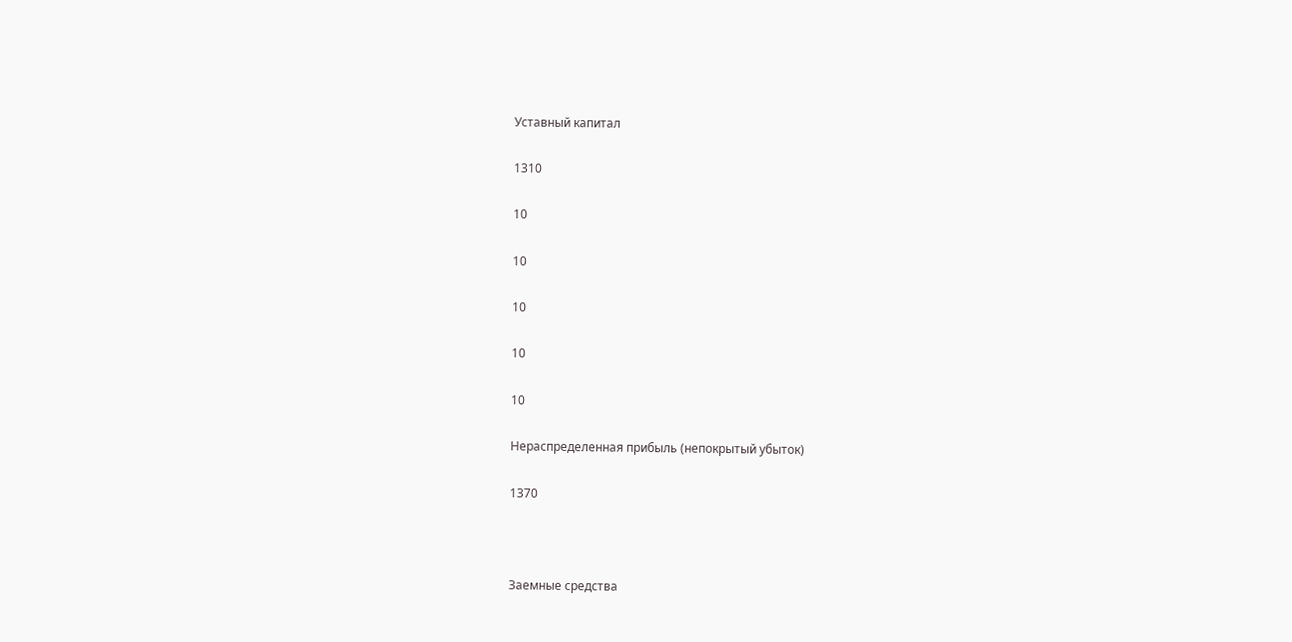Уставный капитал

1310

10

10

10

10

10

Нераспределенная прибыль (непокрытый убыток)

1370



Заемные средства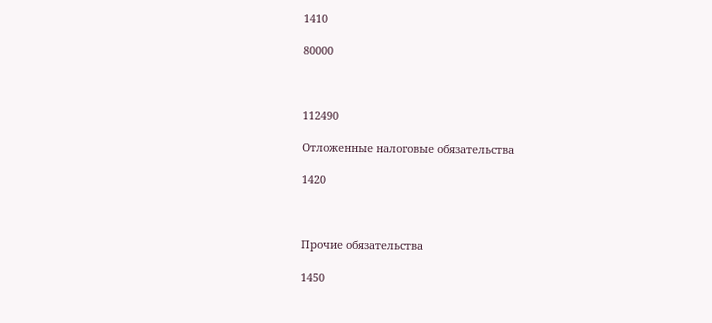1410

80000



112490

Отложенные налоговые обязательства

1420



Прочие обязательства

1450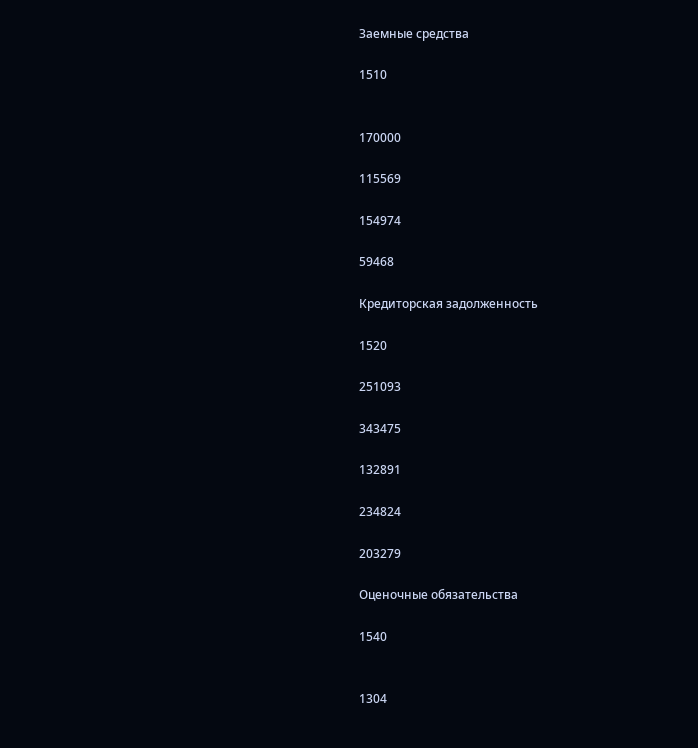Заемные средства

1510


170000

115569

154974

59468

Кредиторская задолженность

1520

251093

343475

132891

234824

203279

Оценочные обязательства

1540


1304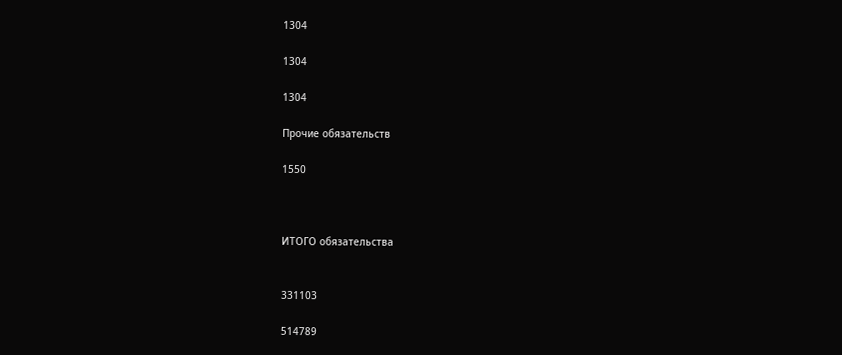1304

1304

1304

Прочие обязательств

1550



ИТОГО обязательства


331103

514789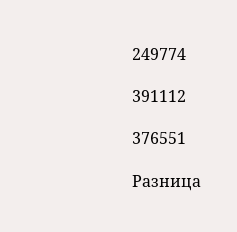249774

391112

376551

Разница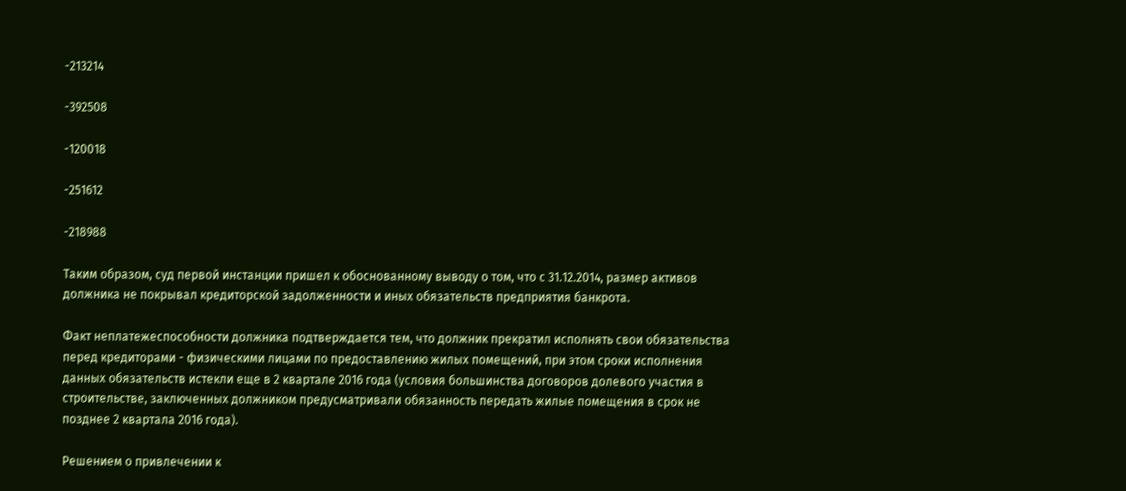-213214

-392508

-120018

-251612

-218988

Таким образом, суд первой инстанции пришел к обоснованному выводу о том, что с 31.12.2014, размер активов должника не покрывал кредиторской задолженности и иных обязательств предприятия банкрота.

Факт неплатежеспособности должника подтверждается тем, что должник прекратил исполнять свои обязательства перед кредиторами - физическими лицами по предоставлению жилых помещений, при этом сроки исполнения данных обязательств истекли еще в 2 квартале 2016 года (условия большинства договоров долевого участия в строительстве, заключенных должником предусматривали обязанность передать жилые помещения в срок не позднее 2 квартала 2016 года).

Решением о привлечении к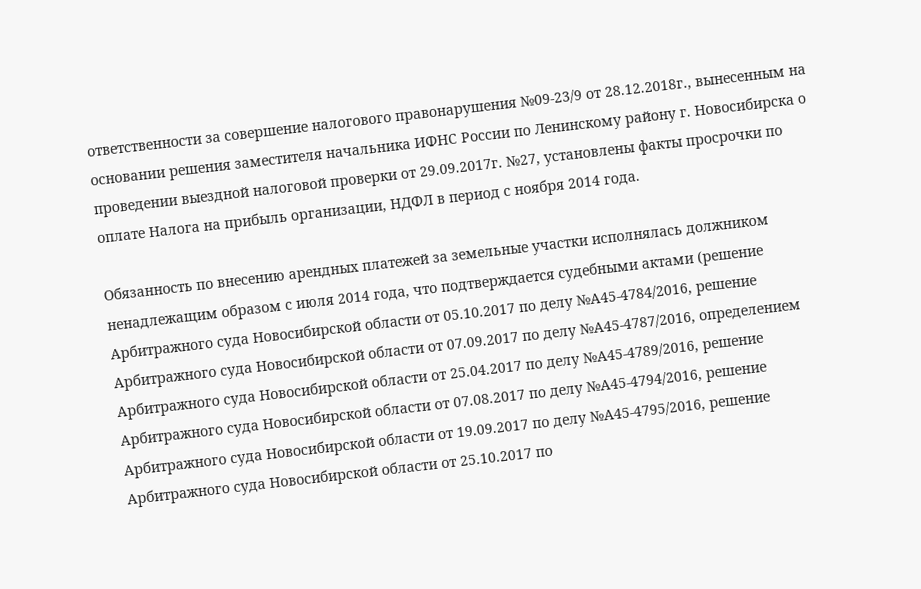ответственности за совершение налогового правонарушения №09-23/9 от 28.12.2018г., вынесенным на основании решения заместителя начальника ИФНС России по Ленинскому району г. Новосибирска о проведении выездной налоговой проверки от 29.09.2017г. №27, установлены факты просрочки по оплате Налога на прибыль организации, НДФЛ в период с ноября 2014 года.

Обязанность по внесению арендных платежей за земельные участки исполнялась должником ненадлежащим образом с июля 2014 года, что подтверждается судебными актами (решение Арбитражного суда Новосибирской области от 05.10.2017 по делу №А45-4784/2016, решение Арбитражного суда Новосибирской области от 07.09.2017 по делу №А45-4787/2016, определением Арбитражного суда Новосибирской области от 25.04.2017 по делу №А45-4789/2016, решение Арбитражного суда Новосибирской области от 07.08.2017 по делу №А45-4794/2016, решение Арбитражного суда Новосибирской области от 19.09.2017 по делу №А45-4795/2016, решение Арбитражного суда Новосибирской области от 25.10.2017 по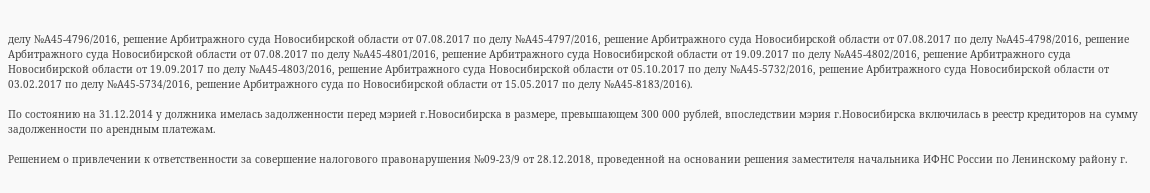делу №А45-4796/2016, решение Арбитражного суда Новосибирской области от 07.08.2017 по делу №А45-4797/2016, решение Арбитражного суда Новосибирской области от 07.08.2017 по делу №А45-4798/2016, решение Арбитражного суда Новосибирской области от 07.08.2017 по делу №А45-4801/2016, решение Арбитражного суда Новосибирской области от 19.09.2017 по делу №А45-4802/2016, решение Арбитражного суда Новосибирской области от 19.09.2017 по делу №А45-4803/2016, решение Арбитражного суда Новосибирской области от 05.10.2017 по делу №А45-5732/2016, решение Арбитражного суда Новосибирской области от 03.02.2017 по делу №А45-5734/2016, решение Арбитражного суда по Новосибирской области от 15.05.2017 по делу №А45-8183/2016).

По состоянию на 31.12.2014 у должника имелась задолженности перед мэрией г.Новосибирска в размере, превышающем 300 000 рублей, впоследствии мэрия г.Новосибирска включилась в реестр кредиторов на сумму задолженности по арендным платежам.

Решением о привлечении к ответственности за совершение налогового правонарушения №09-23/9 от 28.12.2018, проведенной на основании решения заместителя начальника ИФНС России по Ленинскому району г.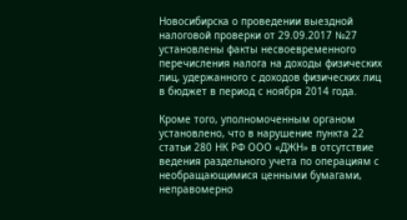Новосибирска о проведении выездной налоговой проверки от 29.09.2017 №27 установлены факты несвоевременного перечисления налога на доходы физических лиц, удержанного с доходов физических лиц в бюджет в период с ноября 2014 года.

Кроме того, уполномоченным органом установлено, что в нарушение пункта 22 статьи 280 НК РФ ООО «ДЖН» в отсутствие ведения раздельного учета по операциям с необращающимися ценными бумагами, неправомерно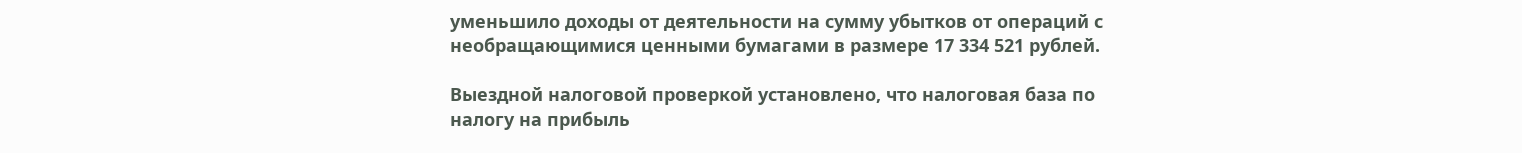уменьшило доходы от деятельности на сумму убытков от операций с необращающимися ценными бумагами в размере 17 334 521 рублей.

Выездной налоговой проверкой установлено, что налоговая база по налогу на прибыль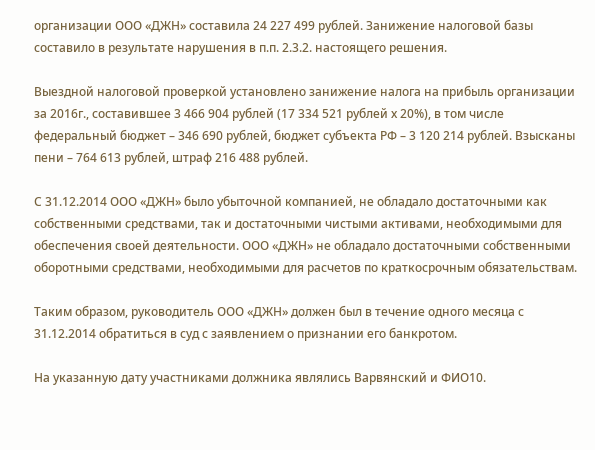организации ООО «ДЖН» составила 24 227 499 рублей. Занижение налоговой базы составило в результате нарушения в п.п. 2.3.2. настоящего решения.

Выездной налоговой проверкой установлено занижение налога на прибыль организации за 2016г., составившее 3 466 904 рублей (17 334 521 рублей х 20%), в том числе федеральный бюджет – 346 690 рублей, бюджет субъекта РФ – 3 120 214 рублей. Взысканы пени – 764 613 рублей, штраф 216 488 рублей.

С 31.12.2014 ООО «ДЖН» было убыточной компанией, не обладало достаточными как собственными средствами, так и достаточными чистыми активами, необходимыми для обеспечения своей деятельности. ООО «ДЖН» не обладало достаточными собственными оборотными средствами, необходимыми для расчетов по краткосрочным обязательствам.

Таким образом, руководитель ООО «ДЖН» должен был в течение одного месяца с 31.12.2014 обратиться в суд с заявлением о признании его банкротом.

На указанную дату участниками должника являлись Варвянский и ФИО10.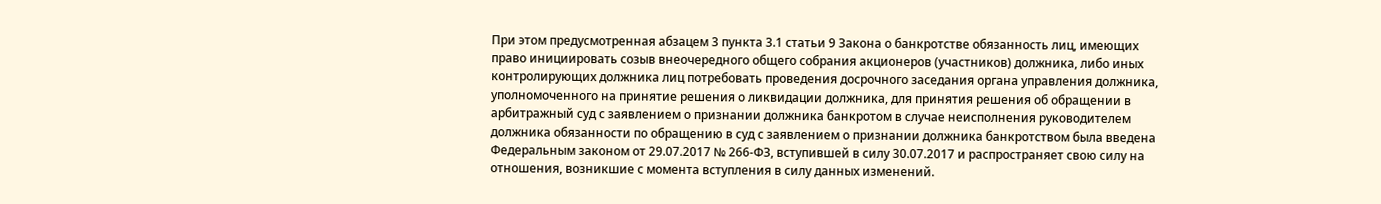При этом предусмотренная абзацем 3 пункта 3.1 статьи 9 Закона о банкротстве обязанность лиц, имеющих право инициировать созыв внеочередного общего собрания акционеров (участников) должника, либо иных контролирующих должника лиц потребовать проведения досрочного заседания органа управления должника, уполномоченного на принятие решения о ликвидации должника, для принятия решения об обращении в арбитражный суд с заявлением о признании должника банкротом в случае неисполнения руководителем должника обязанности по обращению в суд с заявлением о признании должника банкротством была введена Федеральным законом от 29.07.2017 № 266-ФЗ, вступившей в силу 30.07.2017 и распространяет свою силу на отношения, возникшие с момента вступления в силу данных изменений.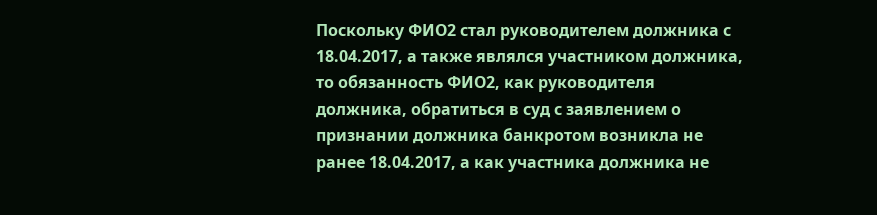Поскольку ФИО2 стал руководителем должника с 18.04.2017, а также являлся участником должника, то обязанность ФИО2, как руководителя должника, обратиться в суд с заявлением о признании должника банкротом возникла не ранее 18.04.2017, а как участника должника не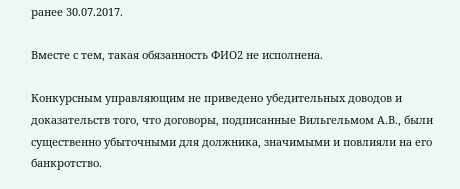ранее 30.07.2017.

Вместе с тем, такая обязанность ФИО2 не исполнена.

Конкурсным управляющим не приведено убедительных доводов и доказательств того, что договоры, подписанные Вильгельмом А.В., были существенно убыточными для должника, значимыми и повлияли на его банкротство.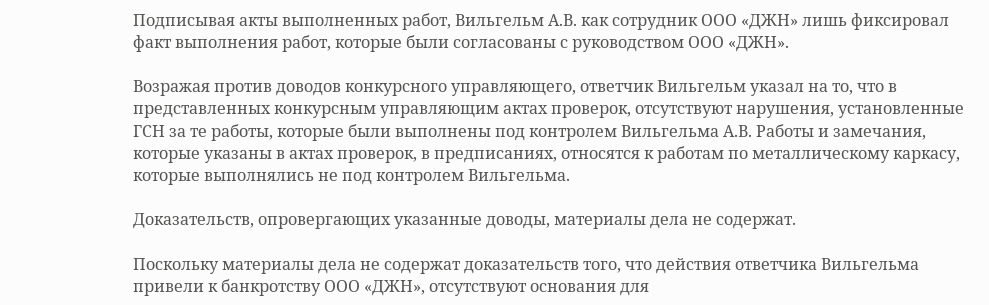Подписывая акты выполненных работ, Вильгельм А.В. как сотрудник ООО «ДЖН» лишь фиксировал факт выполнения работ, которые были согласованы с руководством ООО «ДЖН».

Возражая против доводов конкурсного управляющего, ответчик Вильгельм указал на то, что в представленных конкурсным управляющим актах проверок, отсутствуют нарушения, установленные ГСН за те работы, которые были выполнены под контролем Вильгельма А.В. Работы и замечания, которые указаны в актах проверок, в предписаниях, относятся к работам по металлическому каркасу, которые выполнялись не под контролем Вильгельма.

Доказательств, опровергающих указанные доводы, материалы дела не содержат.

Поскольку материалы дела не содержат доказательств того, что действия ответчика Вильгельма привели к банкротству ООО «ДЖН», отсутствуют основания для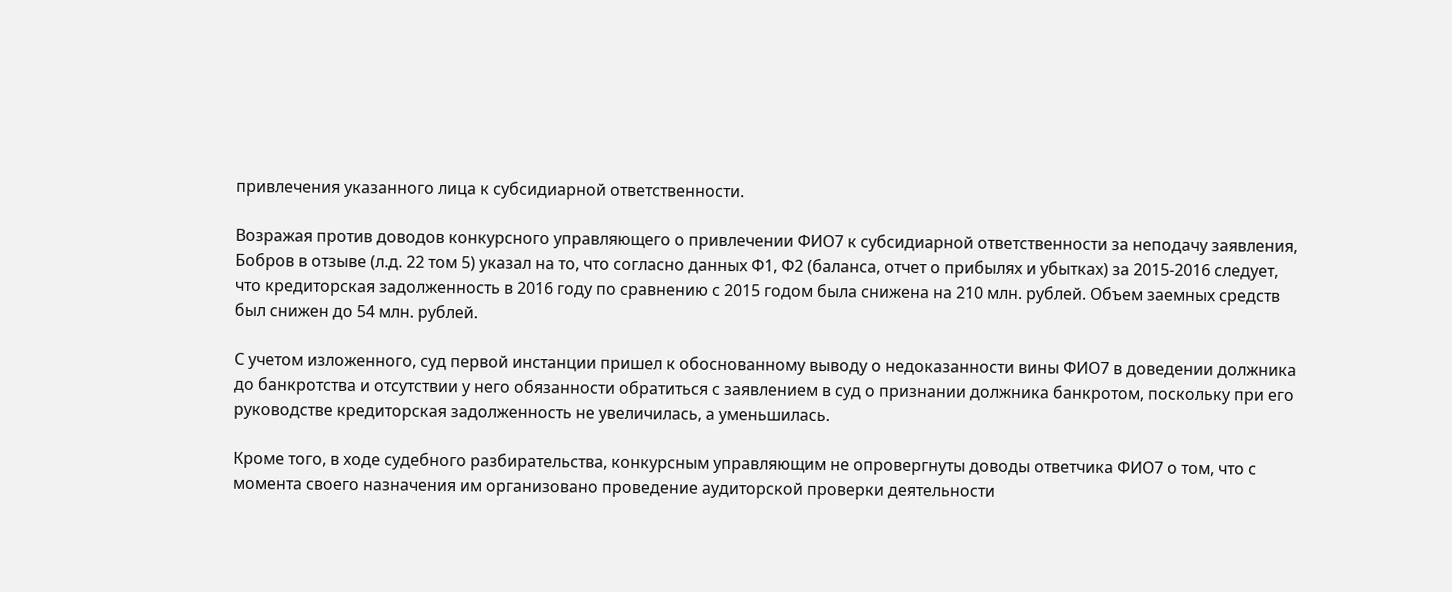привлечения указанного лица к субсидиарной ответственности.

Возражая против доводов конкурсного управляющего о привлечении ФИО7 к субсидиарной ответственности за неподачу заявления, Бобров в отзыве (л.д. 22 том 5) указал на то, что согласно данных Ф1, Ф2 (баланса, отчет о прибылях и убытках) за 2015-2016 следует, что кредиторская задолженность в 2016 году по сравнению с 2015 годом была снижена на 210 млн. рублей. Объем заемных средств был снижен до 54 млн. рублей.

С учетом изложенного, суд первой инстанции пришел к обоснованному выводу о недоказанности вины ФИО7 в доведении должника до банкротства и отсутствии у него обязанности обратиться с заявлением в суд о признании должника банкротом, поскольку при его руководстве кредиторская задолженность не увеличилась, а уменьшилась.

Кроме того, в ходе судебного разбирательства, конкурсным управляющим не опровергнуты доводы ответчика ФИО7 о том, что с момента своего назначения им организовано проведение аудиторской проверки деятельности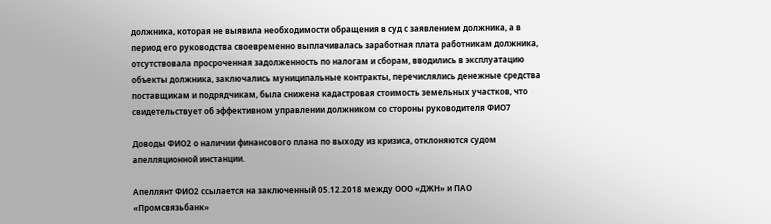должника, которая не выявила необходимости обращения в суд с заявлением должника, а в период его руководства своевременно выплачивалась заработная плата работникам должника, отсутствовала просроченная задолженность по налогам и сборам, вводились в эксплуатацию объекты должника, заключались муниципальные контракты, перечислялись денежные средства поставщикам и подрядчикам, была снижена кадастровая стоимость земельных участков, что свидетельствует об эффективном управлении должником со стороны руководителя ФИО7

Доводы ФИО2 о наличии финансового плана по выходу из кризиса, отклоняются судом апелляционной инстанции.

Апеллянт ФИО2 ссылается на заключенный 05.12.2018 между ООО «ДЖН» и ПАО «Промсвязьбанк»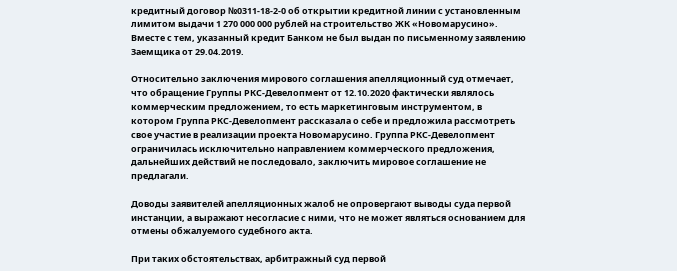кредитный договор №0311-18-2-0 об открытии кредитной линии с установленным лимитом выдачи 1 270 000 000 рублей на строительство ЖК «Новомарусино». Вместе с тем, указанный кредит Банком не был выдан по письменному заявлению Заемщика от 29.04.2019.

Относительно заключения мирового соглашения апелляционный суд отмечает, что обращение Группы РКС-Девелопмент от 12.10.2020 фактически являлось коммерческим предложением, то есть маркетинговым инструментом, в котором Группа РКС-Девелопмент рассказала о себе и предложила рассмотреть свое участие в реализации проекта Новомарусино. Группа РКС-Девелопмент ограничилась исключительно направлением коммерческого предложения, дальнейших действий не последовало, заключить мировое соглашение не предлагали.

Доводы заявителей апелляционных жалоб не опровергают выводы суда первой инстанции, а выражают несогласие с ними, что не может являться основанием для отмены обжалуемого судебного акта.

При таких обстоятельствах, арбитражный суд первой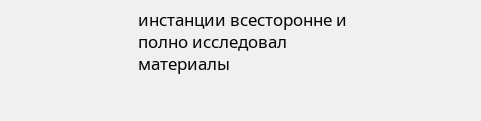инстанции всесторонне и полно исследовал материалы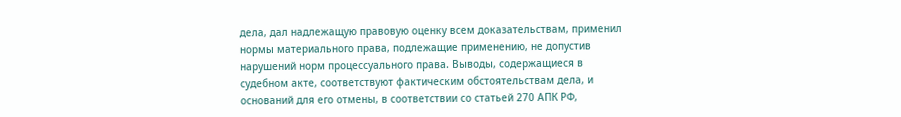дела, дал надлежащую правовую оценку всем доказательствам, применил нормы материального права, подлежащие применению, не допустив нарушений норм процессуального права. Выводы, содержащиеся в судебном акте, соответствуют фактическим обстоятельствам дела, и оснований для его отмены, в соответствии со статьей 270 АПК РФ,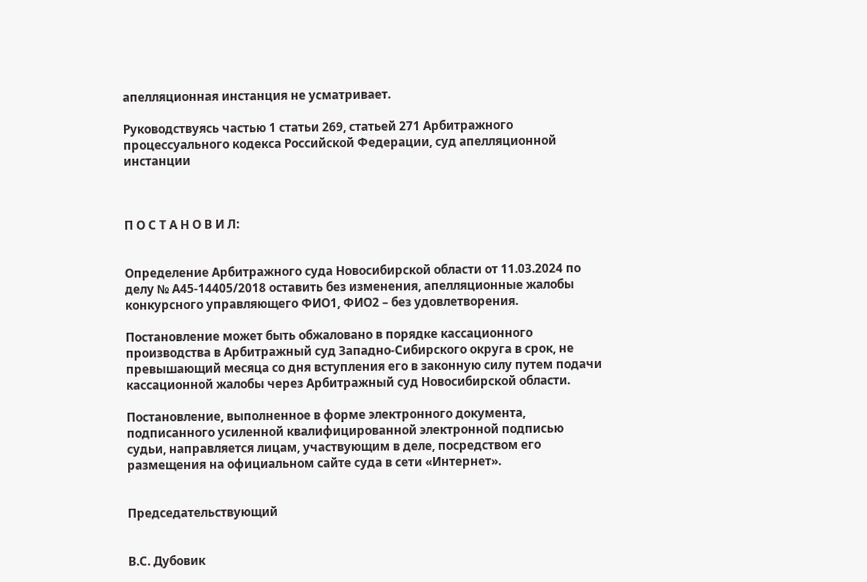апелляционная инстанция не усматривает.

Руководствуясь частью 1 статьи 269, статьей 271 Арбитражного процессуального кодекса Российской Федерации, суд апелляционной инстанции



П О С Т А Н О В И Л:


Определение Арбитражного суда Новосибирской области от 11.03.2024 по делу № А45-14405/2018 оставить без изменения, апелляционные жалобы конкурсного управляющего ФИО1, ФИО2 – без удовлетворения.

Постановление может быть обжаловано в порядке кассационного производства в Арбитражный суд Западно-Сибирского округа в срок, не превышающий месяца со дня вступления его в законную силу путем подачи кассационной жалобы через Арбитражный суд Новосибирской области.

Постановление, выполненное в форме электронного документа, подписанного усиленной квалифицированной электронной подписью судьи, направляется лицам, участвующим в деле, посредством его размещения на официальном сайте суда в сети «Интернет».


Председательствующий


В.С. Дубовик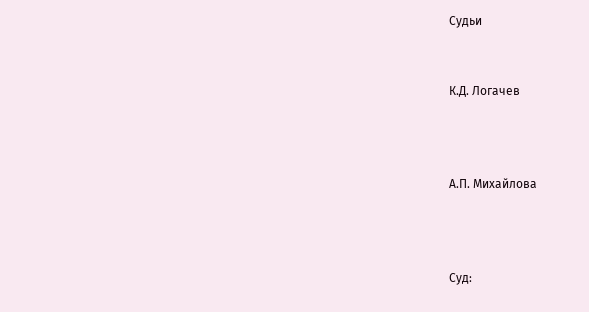Судьи


К.Д. Логачев



А.П. Михайлова



Суд: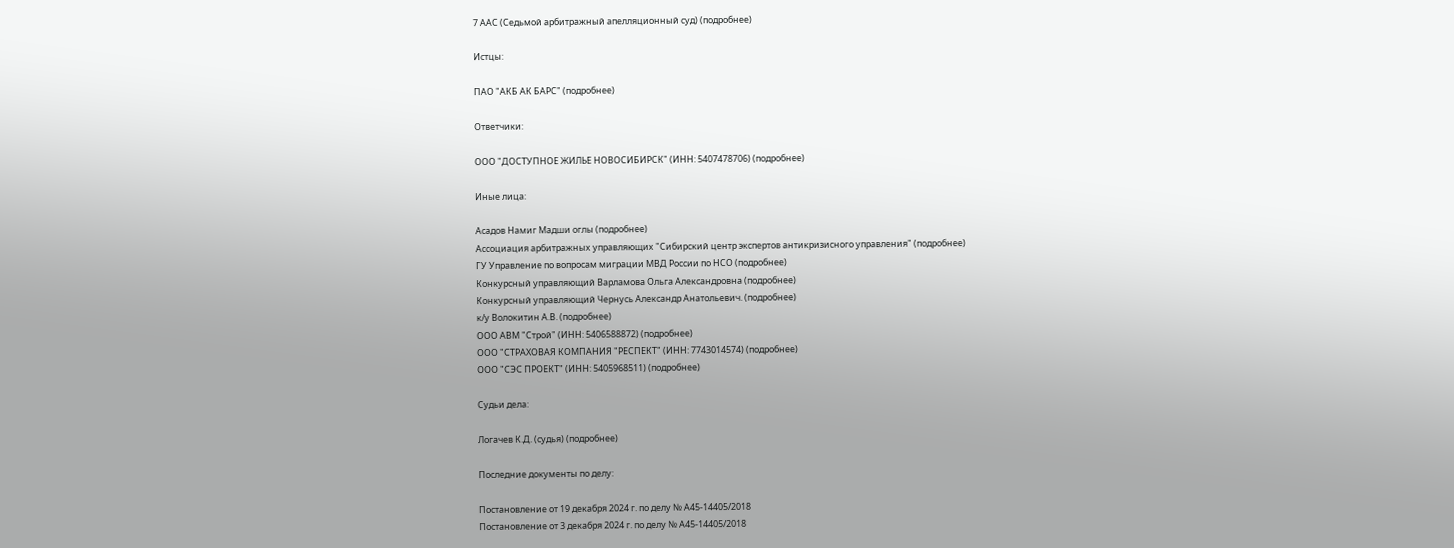7 ААС (Седьмой арбитражный апелляционный суд) (подробнее)

Истцы:

ПАО "АКБ АК БАРС" (подробнее)

Ответчики:

ООО "ДОСТУПНОЕ ЖИЛЬЕ НОВОСИБИРСК" (ИНН: 5407478706) (подробнее)

Иные лица:

Асадов Намиг Мадши оглы (подробнее)
Ассоциация арбитражных управляющих "Сибирский центр экспертов антикризисного управления" (подробнее)
ГУ Управление по вопросам миграции МВД России по НСО (подробнее)
Конкурсный управляющий Варламова Ольга Александровна (подробнее)
Конкурсный управляющий Чернусь Александр Анатольевич. (подробнее)
к/у Волокитин А.В. (подробнее)
ООО АВМ "Строй" (ИНН: 5406588872) (подробнее)
ООО "СТРАХОВАЯ КОМПАНИЯ "РЕСПЕКТ" (ИНН: 7743014574) (подробнее)
ООО "СЭС ПРОЕКТ" (ИНН: 5405968511) (подробнее)

Судьи дела:

Логачев К.Д. (судья) (подробнее)

Последние документы по делу:

Постановление от 19 декабря 2024 г. по делу № А45-14405/2018
Постановление от 3 декабря 2024 г. по делу № А45-14405/2018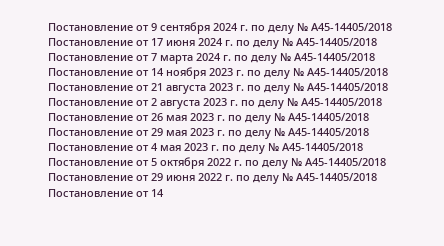Постановление от 9 сентября 2024 г. по делу № А45-14405/2018
Постановление от 17 июня 2024 г. по делу № А45-14405/2018
Постановление от 7 марта 2024 г. по делу № А45-14405/2018
Постановление от 14 ноября 2023 г. по делу № А45-14405/2018
Постановление от 21 августа 2023 г. по делу № А45-14405/2018
Постановление от 2 августа 2023 г. по делу № А45-14405/2018
Постановление от 26 мая 2023 г. по делу № А45-14405/2018
Постановление от 29 мая 2023 г. по делу № А45-14405/2018
Постановление от 4 мая 2023 г. по делу № А45-14405/2018
Постановление от 5 октября 2022 г. по делу № А45-14405/2018
Постановление от 29 июня 2022 г. по делу № А45-14405/2018
Постановление от 14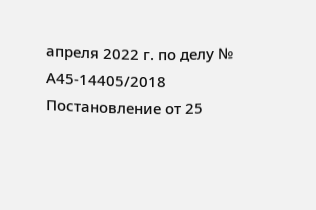апреля 2022 г. по делу № А45-14405/2018
Постановление от 25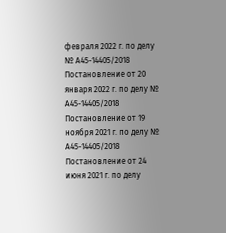февраля 2022 г. по делу № А45-14405/2018
Постановление от 20 января 2022 г. по делу № А45-14405/2018
Постановление от 19 ноября 2021 г. по делу № А45-14405/2018
Постановление от 24 июня 2021 г. по делу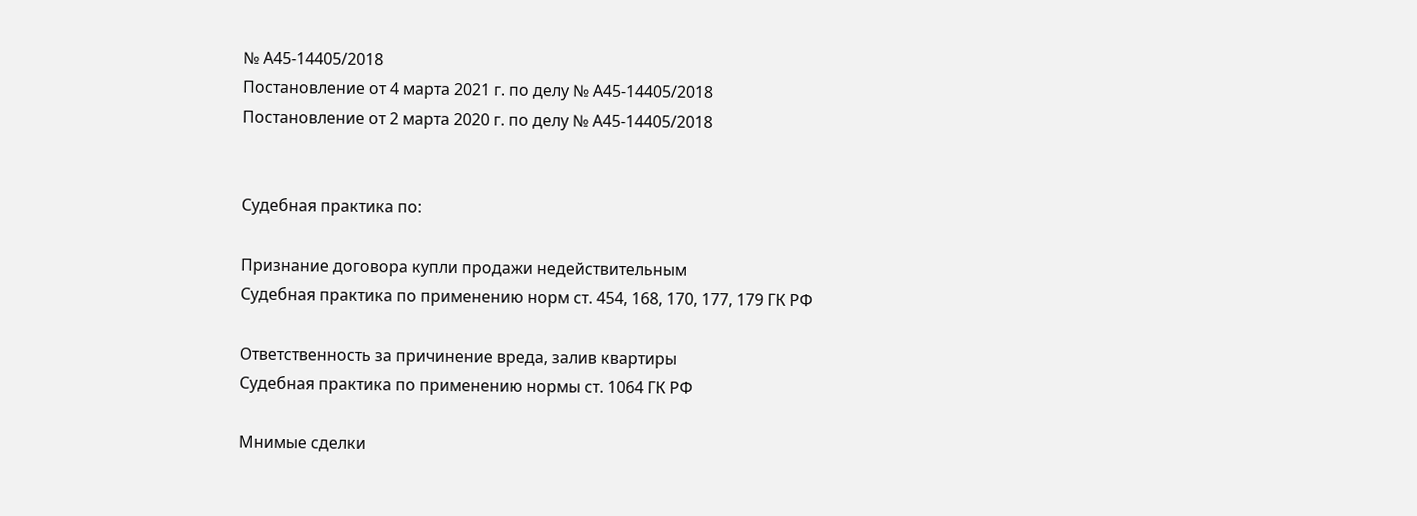№ А45-14405/2018
Постановление от 4 марта 2021 г. по делу № А45-14405/2018
Постановление от 2 марта 2020 г. по делу № А45-14405/2018


Судебная практика по:

Признание договора купли продажи недействительным
Судебная практика по применению норм ст. 454, 168, 170, 177, 179 ГК РФ

Ответственность за причинение вреда, залив квартиры
Судебная практика по применению нормы ст. 1064 ГК РФ

Мнимые сделки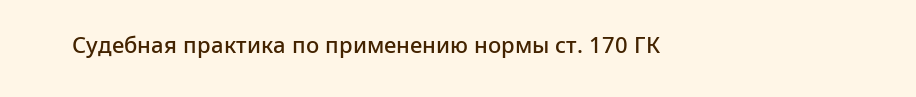Судебная практика по применению нормы ст. 170 ГК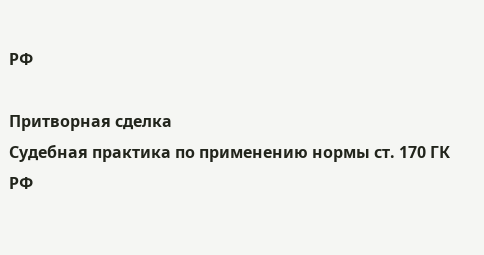РФ

Притворная сделка
Судебная практика по применению нормы ст. 170 ГК РФ